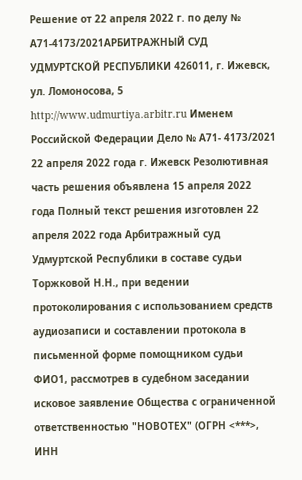Решение от 22 апреля 2022 г. по делу № А71-4173/2021АРБИТРАЖНЫЙ СУД УДМУРТСКОЙ РЕСПУБЛИКИ 426011, г. Ижевск, ул. Ломоносова, 5 http://www.udmurtiya.arbitr.ru Именем Российской Федерации Дело № А71- 4173/2021 22 апреля 2022 года г. Ижевск Резолютивная часть решения объявлена 15 апреля 2022 года Полный текст решения изготовлен 22 апреля 2022 года Арбитражный суд Удмуртской Республики в составе судьи Торжковой Н.Н., при ведении протоколирования с использованием средств аудиозаписи и составлении протокола в письменной форме помощником судьи ФИО1, рассмотрев в судебном заседании исковое заявление Общества с ограниченной ответственностью "НОВОТЕХ" (ОГРН <***>, ИНН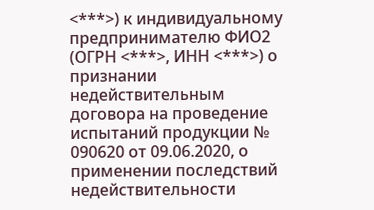<***>) к индивидуальному предпринимателю ФИО2 (ОГРН <***>, ИНН <***>) о признании недействительным договора на проведение испытаний продукции № 090620 от 09.06.2020, о применении последствий недействительности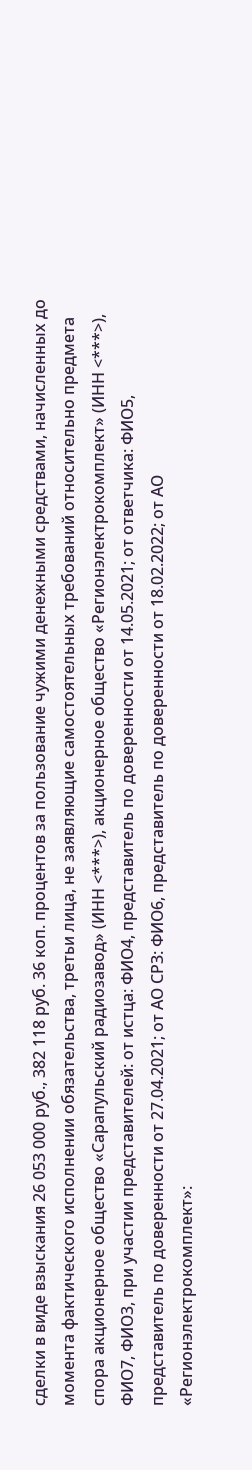сделки в виде взыскания 26 053 000 руб., 382 118 руб. 36 коп. процентов за пользование чужими денежными средствами, начисленных до момента фактического исполнении обязательства, третьи лица, не заявляющие самостоятельных требований относительно предмета спора акционерное общество «Сарапульский радиозавод» (ИНН <***>), акционерное общество «Регионэлектрокомплект» (ИНН <***>), ФИО7, ФИО3, при участии представителей: от истца: ФИО4, представитель по доверенности от 14.05.2021; от ответчика: ФИО5, представитель по доверенности от 27.04.2021; от АО СРЗ: ФИО6, представитель по доверенности от 18.02.2022; от АО «Регионэлектрокомплект»: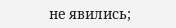не явились;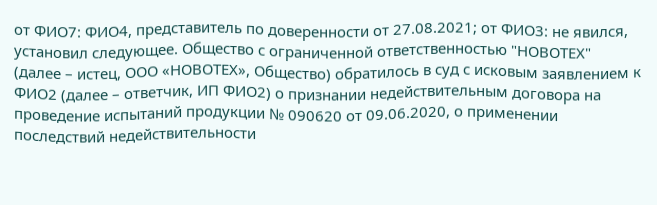от ФИО7: ФИО4, представитель по доверенности от 27.08.2021; от ФИО3: не явился, установил следующее. Общество с ограниченной ответственностью "НОВОТЕХ" (далее – истец, ООО «НОВОТЕХ», Общество) обратилось в суд с исковым заявлением к ФИО2 (далее – ответчик, ИП ФИО2) о признании недействительным договора на проведение испытаний продукции № 090620 от 09.06.2020, о применении последствий недействительности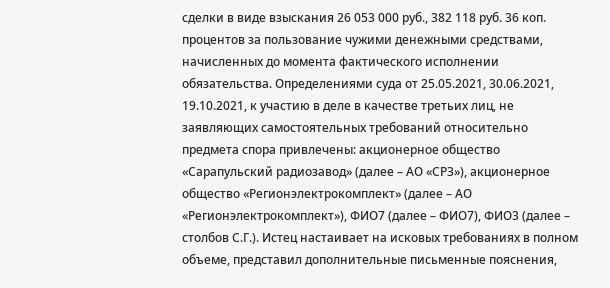сделки в виде взыскания 26 053 000 руб., 382 118 руб. 36 коп. процентов за пользование чужими денежными средствами, начисленных до момента фактического исполнении обязательства. Определениями суда от 25.05.2021, 30.06.2021, 19.10.2021, к участию в деле в качестве третьих лиц, не заявляющих самостоятельных требований относительно предмета спора привлечены: акционерное общество «Сарапульский радиозавод» (далее – АО «СРЗ»), акционерное общество «Регионэлектрокомплект» (далее – АО «Регионэлектрокомплект»), ФИО7 (далее – ФИО7), ФИО3 (далее – столбов С.Г.). Истец настаивает на исковых требованиях в полном объеме, представил дополнительные письменные пояснения,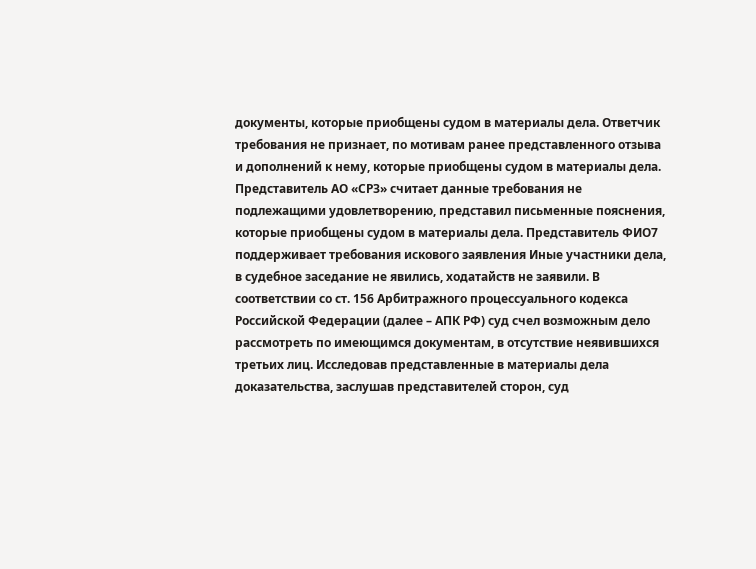документы, которые приобщены судом в материалы дела. Ответчик требования не признает, по мотивам ранее представленного отзыва и дополнений к нему, которые приобщены судом в материалы дела. Представитель АО «СРЗ» считает данные требования не подлежащими удовлетворению, представил письменные пояснения, которые приобщены судом в материалы дела. Представитель ФИО7 поддерживает требования искового заявления Иные участники дела, в судебное заседание не явились, ходатайств не заявили. В соответствии со ст. 156 Арбитражного процессуального кодекса Российской Федерации (далее – АПК РФ) суд счел возможным дело рассмотреть по имеющимся документам, в отсутствие неявившихся третьих лиц. Исследовав представленные в материалы дела доказательства, заслушав представителей сторон, суд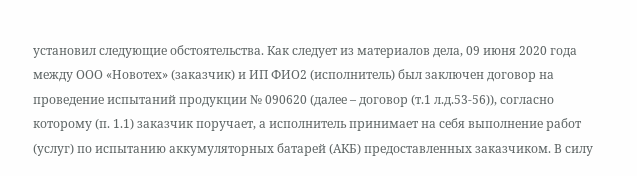установил следующие обстоятельства. Как следует из материалов дела, 09 июня 2020 года между ООО «Новотех» (заказчик) и ИП ФИО2 (исполнитель) был заключен договор на проведение испытаний продукции № 090620 (далее – договор (т.1 л.д.53-56)), согласно которому (п. 1.1) заказчик поручает, а исполнитель принимает на себя выполнение работ (услуг) по испытанию аккумуляторных батарей (АКБ) предоставленных заказчиком. В силу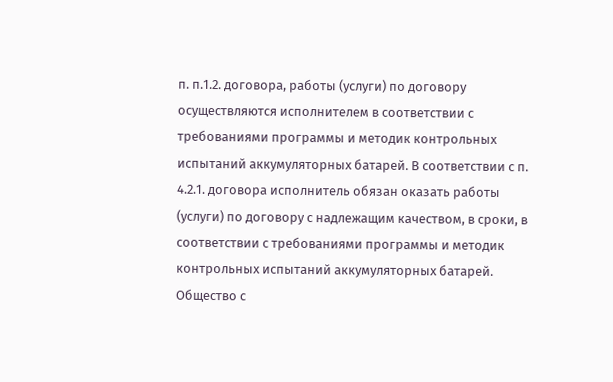п. п.1.2. договора, работы (услуги) по договору осуществляются исполнителем в соответствии с требованиями программы и методик контрольных испытаний аккумуляторных батарей. В соответствии с п. 4.2.1. договора исполнитель обязан оказать работы (услуги) по договору с надлежащим качеством, в сроки, в соответствии с требованиями программы и методик контрольных испытаний аккумуляторных батарей. Общество с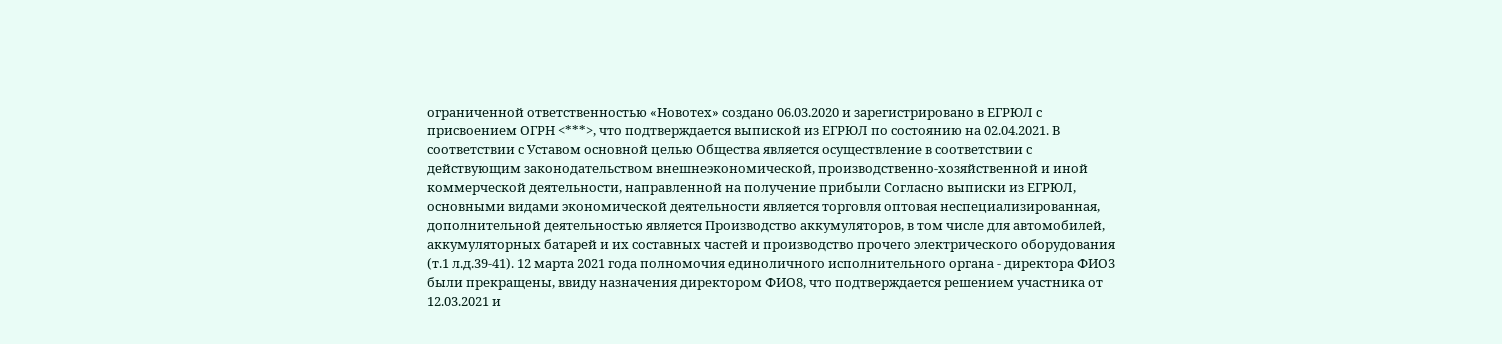ограниченной ответственностью «Новотех» создано 06.03.2020 и зарегистрировано в ЕГРЮЛ с присвоением ОГРН <***>, что подтверждается выпиской из ЕГРЮЛ по состоянию на 02.04.2021. В соответствии с Уставом основной целью Общества является осуществление в соответствии с действующим законодательством внешнеэкономической, производственно-хозяйственной и иной коммерческой деятельности, направленной на получение прибыли Согласно выписки из ЕГРЮЛ, основными видами экономической деятельности является торговля оптовая неспециализированная, дополнительной деятельностью является Производство аккумуляторов, в том числе для автомобилей, аккумуляторных батарей и их составных частей и производство прочего электрического оборудования (т.1 л.д.39-41). 12 марта 2021 года полномочия единоличного исполнительного органа - директора ФИО3 были прекращены, ввиду назначения директором ФИО8, что подтверждается решением участника от 12.03.2021 и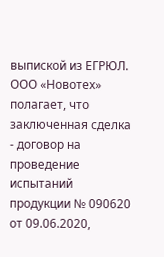выпиской из ЕГРЮЛ. ООО «Новотех» полагает, что заключенная сделка - договор на проведение испытаний продукции № 090620 от 09.06.2020,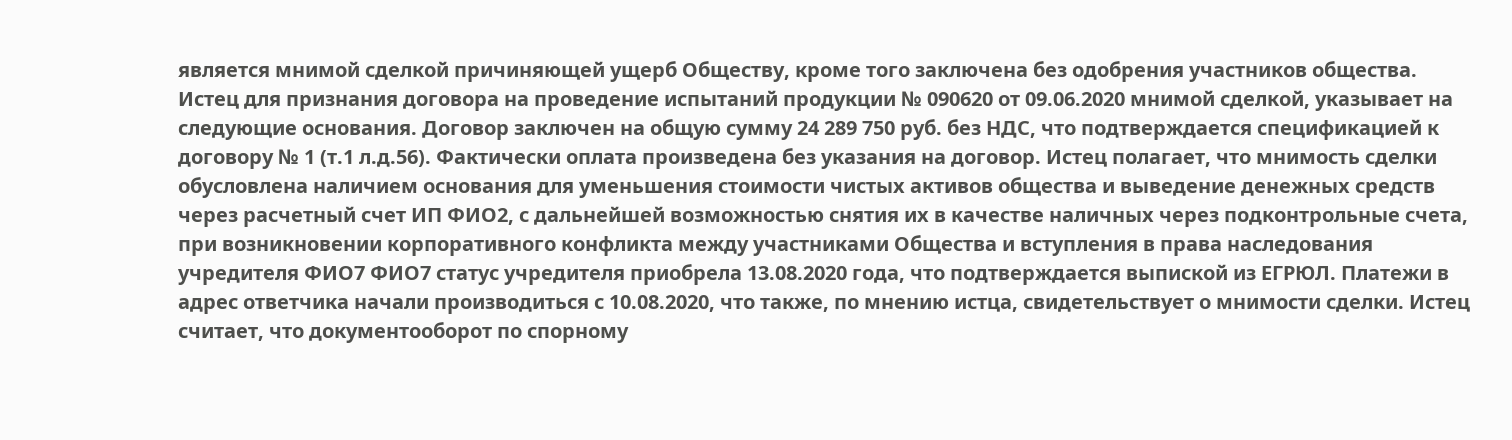является мнимой сделкой причиняющей ущерб Обществу, кроме того заключена без одобрения участников общества. Истец для признания договора на проведение испытаний продукции № 090620 от 09.06.2020 мнимой сделкой, указывает на следующие основания. Договор заключен на общую сумму 24 289 750 руб. без НДС, что подтверждается спецификацией к договору № 1 (т.1 л.д.56). Фактически оплата произведена без указания на договор. Истец полагает, что мнимость сделки обусловлена наличием основания для уменьшения стоимости чистых активов общества и выведение денежных средств через расчетный счет ИП ФИО2, с дальнейшей возможностью снятия их в качестве наличных через подконтрольные счета, при возникновении корпоративного конфликта между участниками Общества и вступления в права наследования учредителя ФИО7 ФИО7 статус учредителя приобрела 13.08.2020 года, что подтверждается выпиской из ЕГРЮЛ. Платежи в адрес ответчика начали производиться с 10.08.2020, что также, по мнению истца, свидетельствует о мнимости сделки. Истец считает, что документооборот по спорному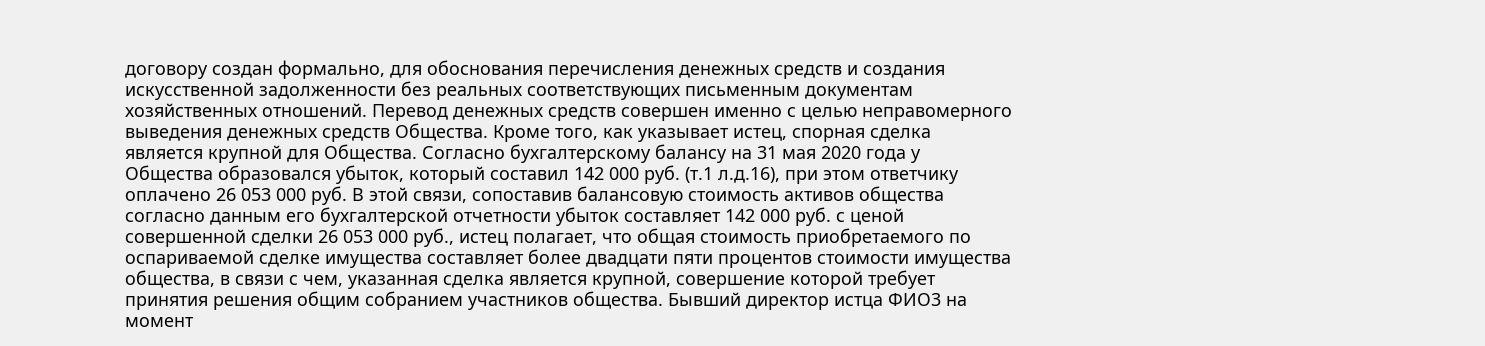договору создан формально, для обоснования перечисления денежных средств и создания искусственной задолженности без реальных соответствующих письменным документам хозяйственных отношений. Перевод денежных средств совершен именно с целью неправомерного выведения денежных средств Общества. Кроме того, как указывает истец, спорная сделка является крупной для Общества. Согласно бухгалтерскому балансу на 31 мая 2020 года у Общества образовался убыток, который составил 142 000 руб. (т.1 л.д.16), при этом ответчику оплачено 26 053 000 руб. В этой связи, сопоставив балансовую стоимость активов общества согласно данным его бухгалтерской отчетности убыток составляет 142 000 руб. с ценой совершенной сделки 26 053 000 руб., истец полагает, что общая стоимость приобретаемого по оспариваемой сделке имущества составляет более двадцати пяти процентов стоимости имущества общества, в связи с чем, указанная сделка является крупной, совершение которой требует принятия решения общим собранием участников общества. Бывший директор истца ФИО3 на момент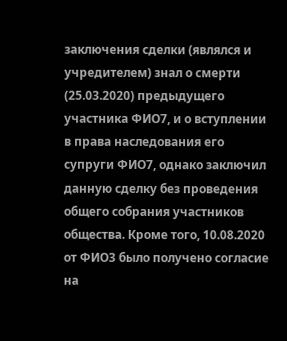заключения сделки (являлся и учредителем) знал о смерти (25.03.2020) предыдущего участника ФИО7, и о вступлении в права наследования его супруги ФИО7, однако заключил данную сделку без проведения общего собрания участников общества. Кроме того, 10.08.2020 от ФИО3 было получено согласие на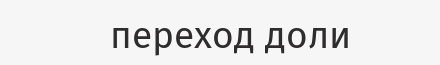переход доли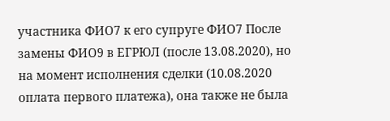участника ФИО7 к его супруге ФИО7 После замены ФИО9 в ЕГРЮЛ (после 13.08.2020), но на момент исполнения сделки (10.08.2020 оплата первого платежа), она также не была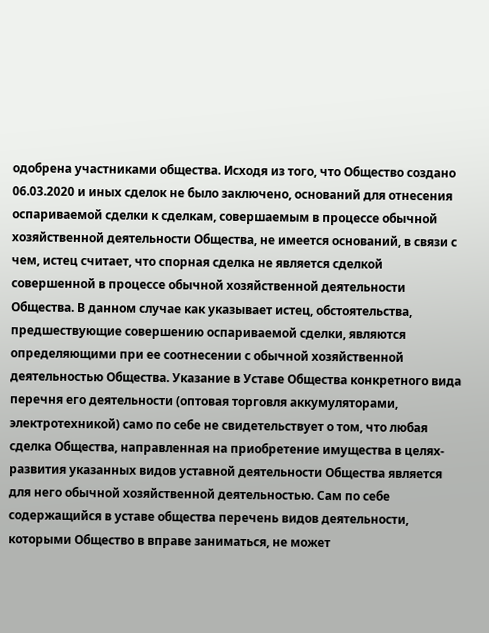одобрена участниками общества. Исходя из того, что Общество создано 06.03.2020 и иных сделок не было заключено, оснований для отнесения оспариваемой сделки к сделкам, совершаемым в процессе обычной хозяйственной деятельности Общества, не имеется оснований, в связи с чем, истец считает, что спорная сделка не является сделкой совершенной в процессе обычной хозяйственной деятельности Общества. В данном случае как указывает истец, обстоятельства, предшествующие совершению оспариваемой сделки, являются определяющими при ее соотнесении с обычной хозяйственной деятельностью Общества. Указание в Уставе Общества конкретного вида перечня его деятельности (оптовая торговля аккумуляторами, электротехникой) само по себе не свидетельствует о том, что любая сделка Общества, направленная на приобретение имущества в целях-развития указанных видов уставной деятельности Общества является для него обычной хозяйственной деятельностью. Сам по себе содержащийся в уставе общества перечень видов деятельности, которыми Общество в вправе заниматься, не может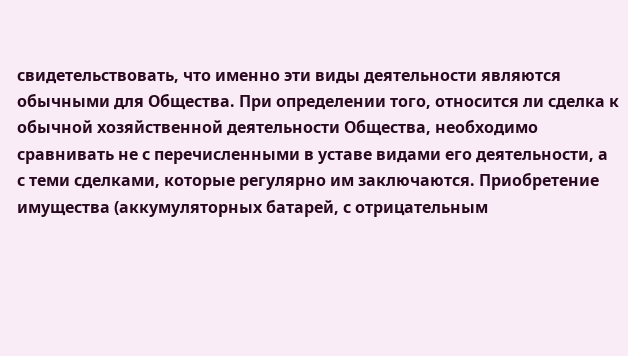свидетельствовать, что именно эти виды деятельности являются обычными для Общества. При определении того, относится ли сделка к обычной хозяйственной деятельности Общества, необходимо сравнивать не с перечисленными в уставе видами его деятельности, а с теми сделками, которые регулярно им заключаются. Приобретение имущества (аккумуляторных батарей, с отрицательным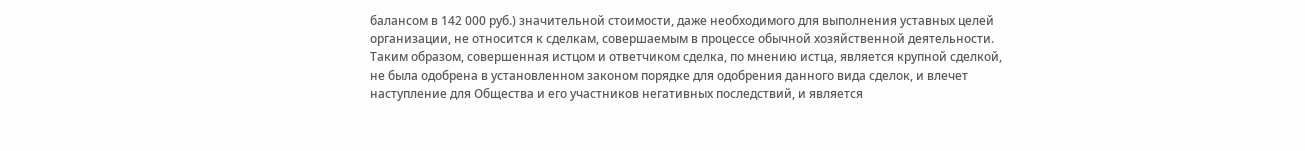балансом в 142 000 руб.) значительной стоимости, даже необходимого для выполнения уставных целей организации, не относится к сделкам, совершаемым в процессе обычной хозяйственной деятельности. Таким образом, совершенная истцом и ответчиком сделка, по мнению истца, является крупной сделкой, не была одобрена в установленном законом порядке для одобрения данного вида сделок, и влечет наступление для Общества и его участников негативных последствий, и является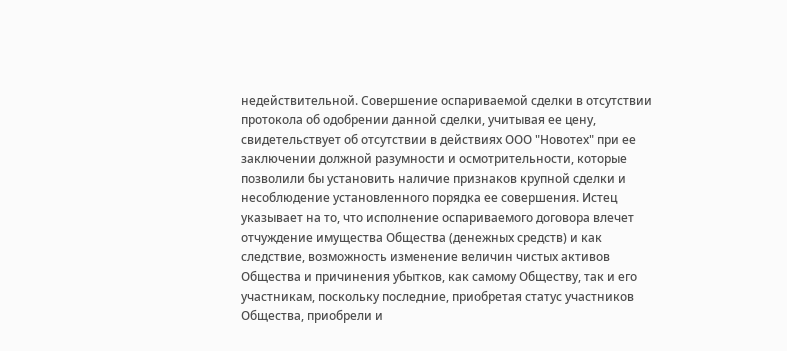недействительной. Совершение оспариваемой сделки в отсутствии протокола об одобрении данной сделки, учитывая ее цену, свидетельствует об отсутствии в действиях ООО "Новотех" при ее заключении должной разумности и осмотрительности, которые позволили бы установить наличие признаков крупной сделки и несоблюдение установленного порядка ее совершения. Истец указывает на то, что исполнение оспариваемого договора влечет отчуждение имущества Общества (денежных средств) и как следствие, возможность изменение величин чистых активов Общества и причинения убытков, как самому Обществу, так и его участникам, поскольку последние, приобретая статус участников Общества, приобрели и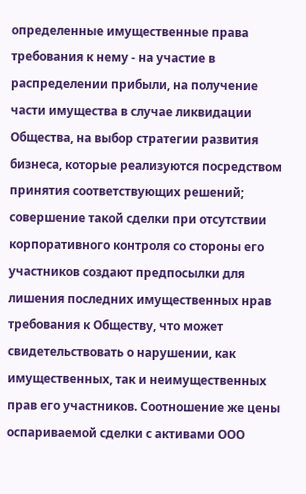определенные имущественные права требования к нему - на участие в распределении прибыли, на получение части имущества в случае ликвидации Общества, на выбор стратегии развития бизнеса, которые реализуются посредством принятия соответствующих решений; совершение такой сделки при отсутствии корпоративного контроля со стороны его участников создают предпосылки для лишения последних имущественных нрав требования к Обществу, что может свидетельствовать о нарушении, как имущественных, так и неимущественных прав его участников. Соотношение же цены оспариваемой сделки с активами ООО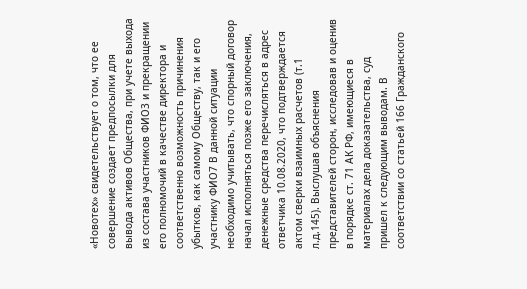«Новотех» свидетельствует о том, что ее совершение создает предпосылки для вывода активов Общества, при учете выхода из состава участников ФИО3 и прекращении его полномочий в качестве директора и соответственно возможность причинения убытков, как самому Обществу, так и его участнику ФИО7 В данной ситуации необходимо учитывать, что спорный договор начал исполняться позже его заключения, денежные средства перечисляться в адрес ответчика 10.08.2020, что подтверждается актом сверки взаимных расчетов (т.1 л.д.145). Выслушав объяснения представителей сторон, исследовав и оценив в порядке ст. 71 АК РФ, имеющиеся в материалах дела доказательства, суд пришел к следующим выводам. В соответствии со статьей 166 Гражданского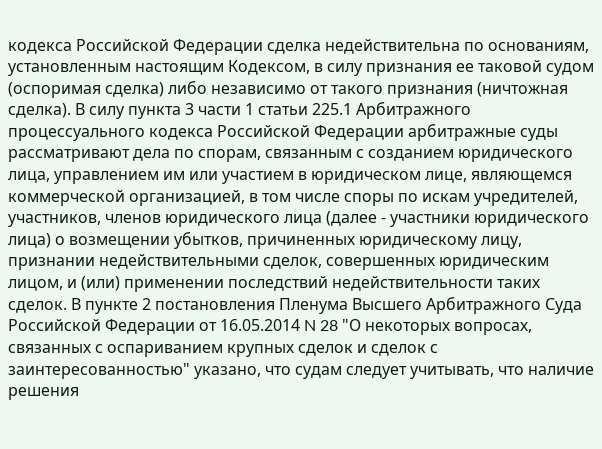кодекса Российской Федерации сделка недействительна по основаниям, установленным настоящим Кодексом, в силу признания ее таковой судом (оспоримая сделка) либо независимо от такого признания (ничтожная сделка). В силу пункта 3 части 1 статьи 225.1 Арбитражного процессуального кодекса Российской Федерации арбитражные суды рассматривают дела по спорам, связанным с созданием юридического лица, управлением им или участием в юридическом лице, являющемся коммерческой организацией, в том числе споры по искам учредителей, участников, членов юридического лица (далее - участники юридического лица) о возмещении убытков, причиненных юридическому лицу, признании недействительными сделок, совершенных юридическим лицом, и (или) применении последствий недействительности таких сделок. В пункте 2 постановления Пленума Высшего Арбитражного Суда Российской Федерации от 16.05.2014 N 28 "О некоторых вопросах, связанных с оспариванием крупных сделок и сделок с заинтересованностью" указано, что судам следует учитывать, что наличие решения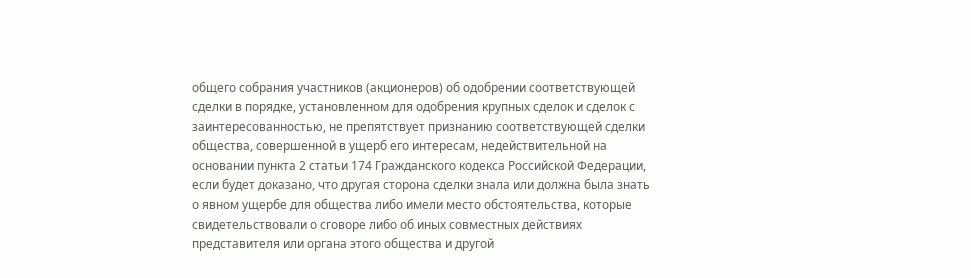общего собрания участников (акционеров) об одобрении соответствующей сделки в порядке, установленном для одобрения крупных сделок и сделок с заинтересованностью, не препятствует признанию соответствующей сделки общества, совершенной в ущерб его интересам, недействительной на основании пункта 2 статьи 174 Гражданского кодекса Российской Федерации, если будет доказано, что другая сторона сделки знала или должна была знать о явном ущербе для общества либо имели место обстоятельства, которые свидетельствовали о сговоре либо об иных совместных действиях представителя или органа этого общества и другой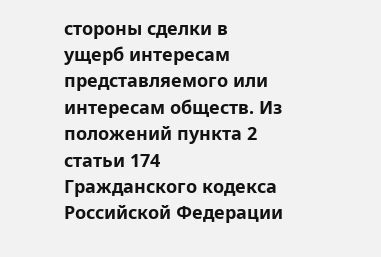стороны сделки в ущерб интересам представляемого или интересам обществ. Из положений пункта 2 статьи 174 Гражданского кодекса Российской Федерации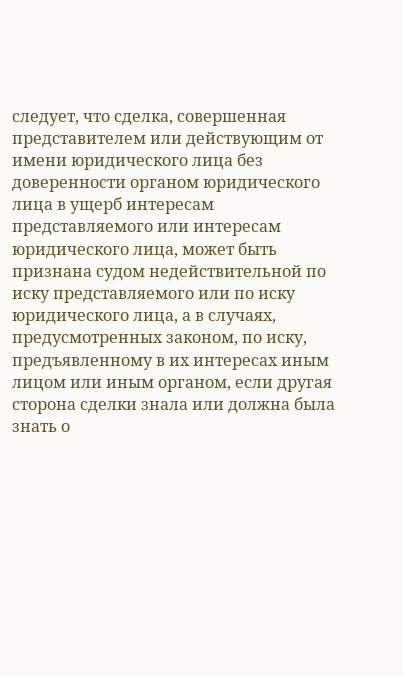следует, что сделка, совершенная представителем или действующим от имени юридического лица без доверенности органом юридического лица в ущерб интересам представляемого или интересам юридического лица, может быть признана судом недействительной по иску представляемого или по иску юридического лица, а в случаях, предусмотренных законом, по иску, предъявленному в их интересах иным лицом или иным органом, если другая сторона сделки знала или должна была знать о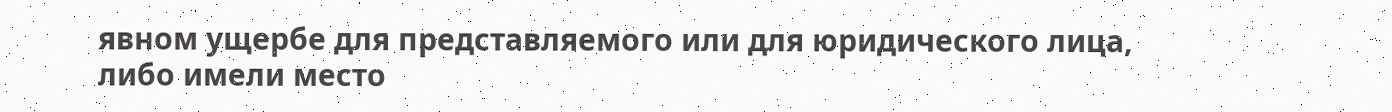явном ущербе для представляемого или для юридического лица, либо имели место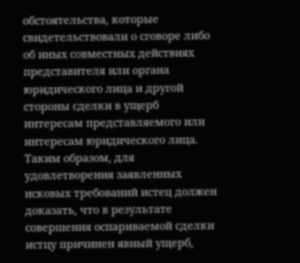обстоятельства, которые свидетельствовали о сговоре либо об иных совместных действиях представителя или органа юридического лица и другой стороны сделки в ущерб интересам представляемого или интересам юридического лица. Таким образом, для удовлетворения заявленных исковых требований истец должен доказать, что в результате совершения оспариваемой сделки истцу причинен явный ущерб,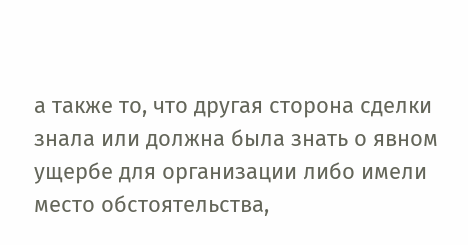а также то, что другая сторона сделки знала или должна была знать о явном ущербе для организации либо имели место обстоятельства,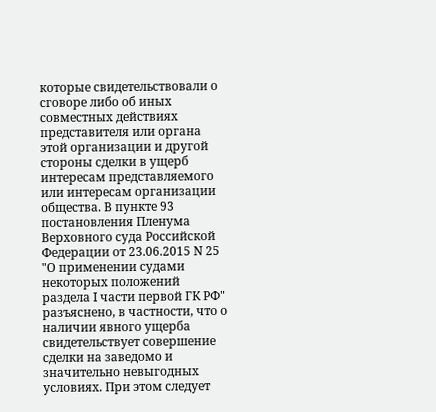которые свидетельствовали о сговоре либо об иных совместных действиях представителя или органа этой организации и другой стороны сделки в ущерб интересам представляемого или интересам организации общества. В пункте 93 постановления Пленума Верховного суда Российской Федерации от 23.06.2015 N 25 "О применении судами некоторых положений раздела I части первой ГК РФ" разъяснено, в частности, что о наличии явного ущерба свидетельствует совершение сделки на заведомо и значительно невыгодных условиях. При этом следует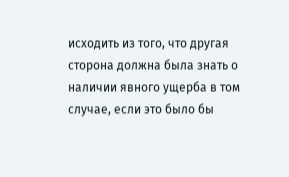исходить из того, что другая сторона должна была знать о наличии явного ущерба в том случае, если это было бы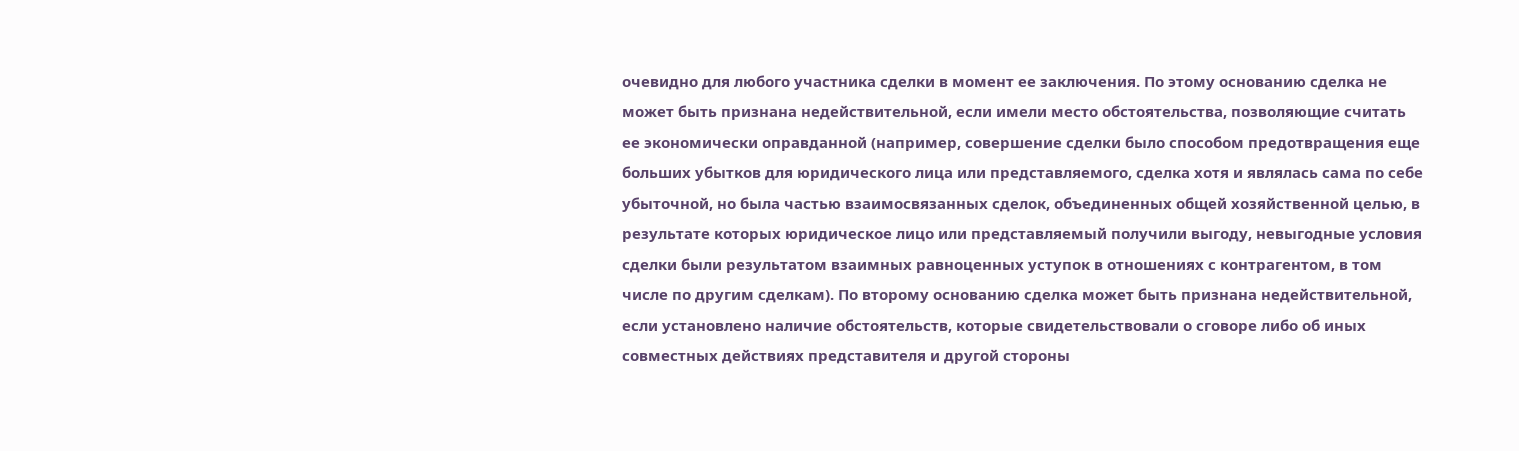очевидно для любого участника сделки в момент ее заключения. По этому основанию сделка не может быть признана недействительной, если имели место обстоятельства, позволяющие считать ее экономически оправданной (например, совершение сделки было способом предотвращения еще больших убытков для юридического лица или представляемого, сделка хотя и являлась сама по себе убыточной, но была частью взаимосвязанных сделок, объединенных общей хозяйственной целью, в результате которых юридическое лицо или представляемый получили выгоду, невыгодные условия сделки были результатом взаимных равноценных уступок в отношениях с контрагентом, в том числе по другим сделкам). По второму основанию сделка может быть признана недействительной, если установлено наличие обстоятельств, которые свидетельствовали о сговоре либо об иных совместных действиях представителя и другой стороны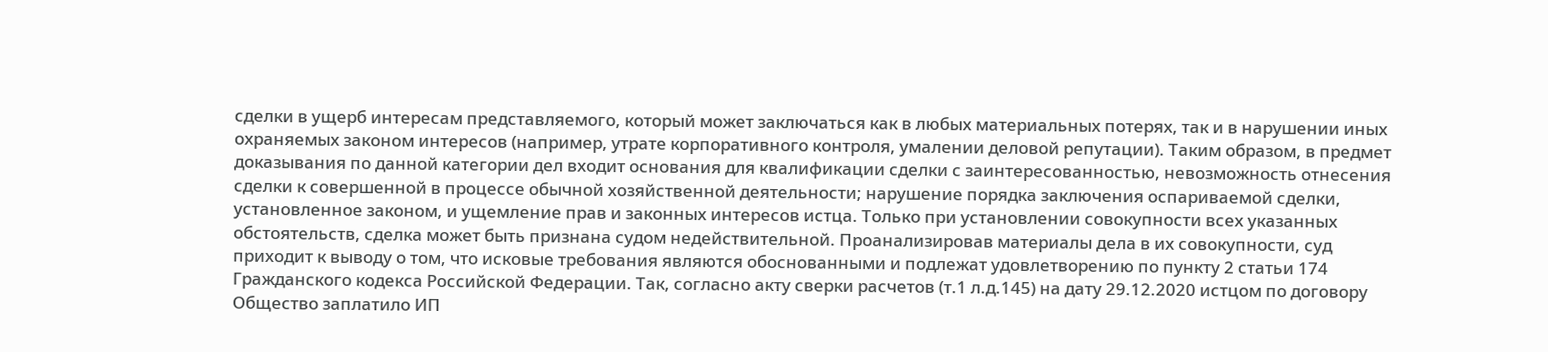сделки в ущерб интересам представляемого, который может заключаться как в любых материальных потерях, так и в нарушении иных охраняемых законом интересов (например, утрате корпоративного контроля, умалении деловой репутации). Таким образом, в предмет доказывания по данной категории дел входит основания для квалификации сделки с заинтересованностью, невозможность отнесения сделки к совершенной в процессе обычной хозяйственной деятельности; нарушение порядка заключения оспариваемой сделки, установленное законом, и ущемление прав и законных интересов истца. Только при установлении совокупности всех указанных обстоятельств, сделка может быть признана судом недействительной. Проанализировав материалы дела в их совокупности, суд приходит к выводу о том, что исковые требования являются обоснованными и подлежат удовлетворению по пункту 2 статьи 174 Гражданского кодекса Российской Федерации. Так, согласно акту сверки расчетов (т.1 л.д.145) на дату 29.12.2020 истцом по договору Общество заплатило ИП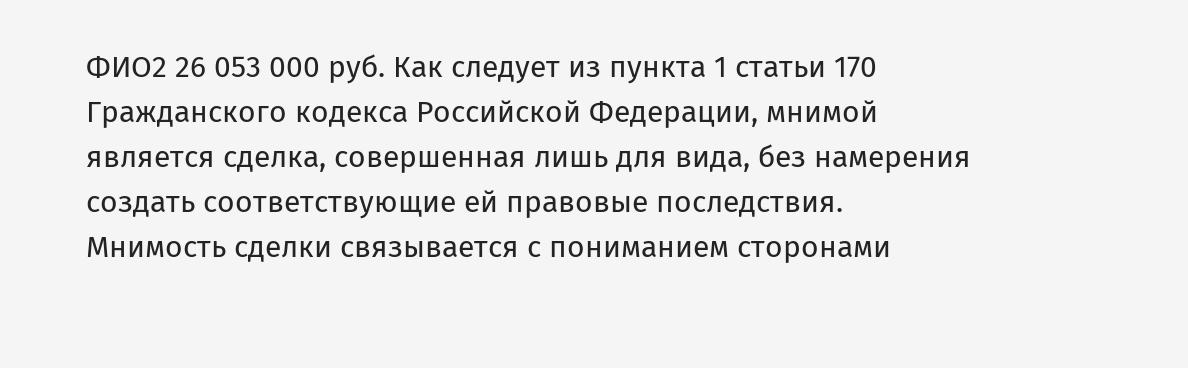ФИО2 26 053 000 руб. Как следует из пункта 1 статьи 170 Гражданского кодекса Российской Федерации, мнимой является сделка, совершенная лишь для вида, без намерения создать соответствующие ей правовые последствия. Мнимость сделки связывается с пониманием сторонами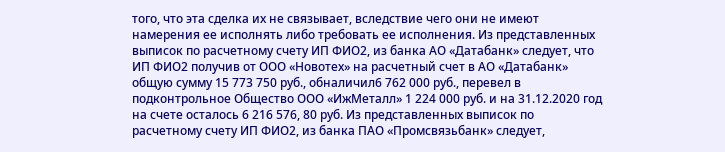того, что эта сделка их не связывает, вследствие чего они не имеют намерения ее исполнять либо требовать ее исполнения. Из представленных выписок по расчетному счету ИП ФИО2, из банка АО «Датабанк» следует, что ИП ФИО2 получив от ООО «Новотех» на расчетный счет в АО «Датабанк» общую сумму 15 773 750 руб., обналичил6 762 000 руб., перевел в подконтрольное Общество ООО «ИжМеталл» 1 224 000 руб. и на 31.12.2020 год на счете осталось 6 216 576, 80 руб. Из представленных выписок по расчетному счету ИП ФИО2, из банка ПАО «Промсвязьбанк» следует,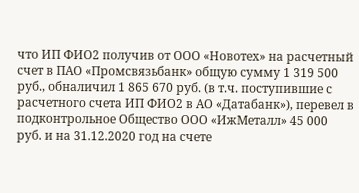что ИП ФИО2 получив от ООО «Новотех» на расчетный счет в ПАО «Промсвязьбанк» общую сумму 1 319 500 руб., обналичил 1 865 670 руб. (в т.ч. поступившие с расчетного счета ИП ФИО2 в АО «Датабанк»), перевел в подконтрольное Общество ООО «ИжМеталл» 45 000 руб. и на 31.12.2020 год на счете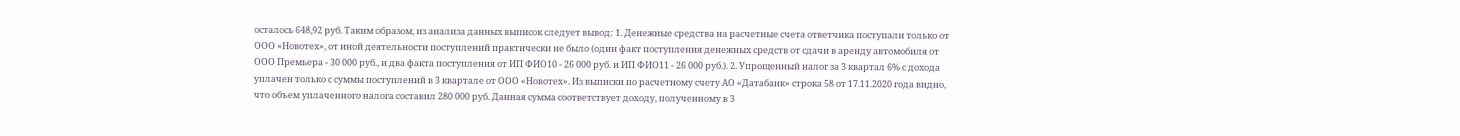осталось 648,92 руб. Таким образом, из анализа данных выписок следует вывод: 1. Денежные средства на расчетные счета ответчика поступали только от ООО «Новотех», от иной деятельности поступлений практически не было (один факт поступления денежных средств от сдачи в аренду автомобиля от ООО Премьера - 30 000 руб., и два факта поступления от ИП ФИО10 - 26 000 руб. и ИП ФИО11 - 26 000 руб.). 2. Упрощенный налог за 3 квартал 6% с дохода уплачен только с суммы поступлений в 3 квартале от ООО «Новотех». Из выписки по расчетному счету АО «Датабанк» строка 58 от 17.11.2020 года видно, что объем уплаченного налога составил 280 000 руб. Данная сумма соответствует доходу, полученному в 3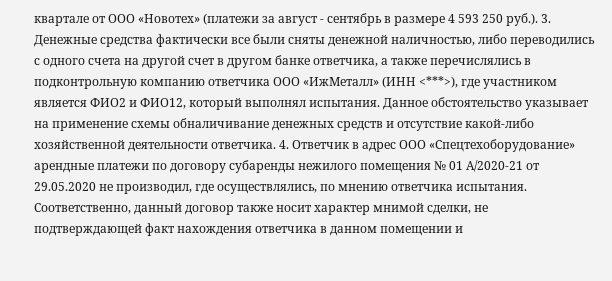квартале от ООО «Новотех» (платежи за август - сентябрь в размере 4 593 250 руб.). 3. Денежные средства фактически все были сняты денежной наличностью, либо переводились с одного счета на другой счет в другом банке ответчика, а также перечислялись в подконтрольную компанию ответчика ООО «ИжМеталл» (ИНН <***>), где участником является ФИО2 и ФИО12, который выполнял испытания. Данное обстоятельство указывает на применение схемы обналичивание денежных средств и отсутствие какой-либо хозяйственной деятельности ответчика. 4. Ответчик в адрес ООО «Спецтехоборудование» арендные платежи по договору субаренды нежилого помещения № 01 А/2020-21 от 29.05.2020 не производил, где осуществлялись, по мнению ответчика испытания. Соответственно, данный договор также носит характер мнимой сделки, не подтверждающей факт нахождения ответчика в данном помещении и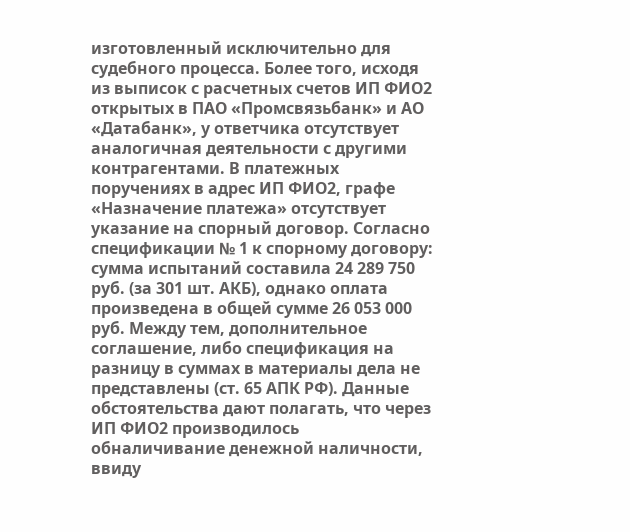изготовленный исключительно для судебного процесса. Более того, исходя из выписок с расчетных счетов ИП ФИО2 открытых в ПАО «Промсвязьбанк» и АО «Датабанк», у ответчика отсутствует аналогичная деятельности с другими контрагентами. В платежных поручениях в адрес ИП ФИО2, графе «Назначение платежа» отсутствует указание на спорный договор. Согласно спецификации № 1 к спорному договору: сумма испытаний составила 24 289 750 руб. (за 301 шт. АКБ), однако оплата произведена в общей сумме 26 053 000 руб. Между тем, дополнительное соглашение, либо спецификация на разницу в суммах в материалы дела не представлены (ст. 65 АПК РФ). Данные обстоятельства дают полагать, что через ИП ФИО2 производилось обналичивание денежной наличности, ввиду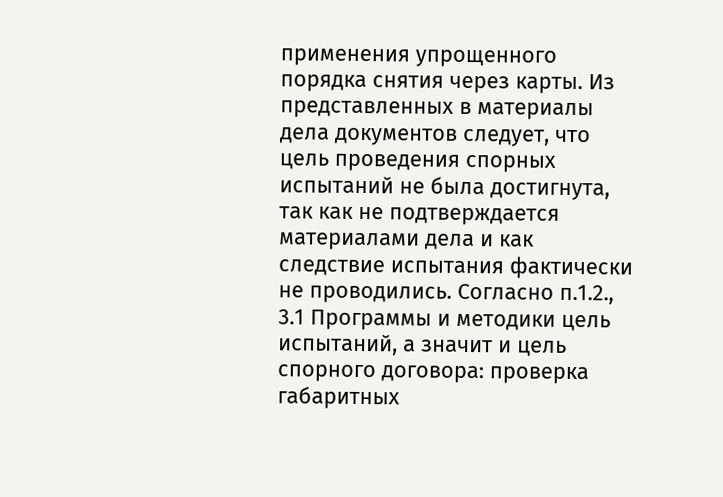применения упрощенного порядка снятия через карты. Из представленных в материалы дела документов следует, что цель проведения спорных испытаний не была достигнута, так как не подтверждается материалами дела и как следствие испытания фактически не проводились. Согласно п.1.2., 3.1 Программы и методики цель испытаний, а значит и цель спорного договора: проверка габаритных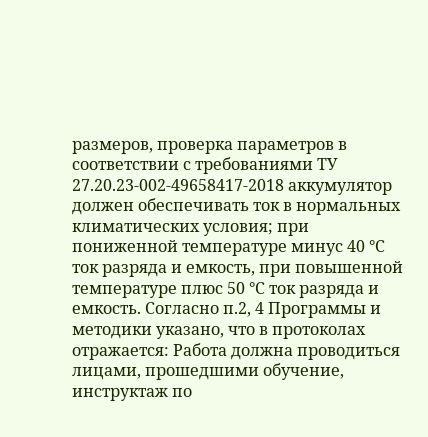размеров, проверка параметров в соответствии с требованиями ТУ 27.20.23-002-49658417-2018 аккумулятор должен обеспечивать ток в нормальных климатических условия; при пониженной температуре минус 40 °С ток разряда и емкость, при повышенной температуре плюс 50 °С ток разряда и емкость. Согласно п.2, 4 Программы и методики указано, что в протоколах отражается: Работа должна проводиться лицами, прошедшими обучение, инструктаж по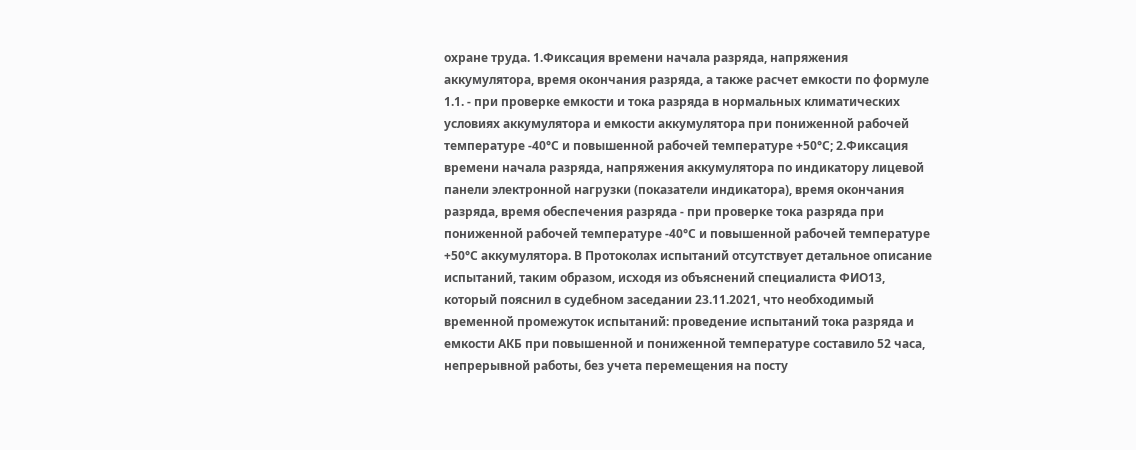охране труда. 1.Фиксация времени начала разряда, напряжения аккумулятора, время окончания разряда, а также расчет емкости по формуле 1.1. - при проверке емкости и тока разряда в нормальных климатических условиях аккумулятора и емкости аккумулятора при пониженной рабочей температуре -40°С и повышенной рабочей температуре +50°С; 2.Фиксация времени начала разряда, напряжения аккумулятора по индикатору лицевой панели электронной нагрузки (показатели индикатора), время окончания разряда, время обеспечения разряда - при проверке тока разряда при пониженной рабочей температуре -40°С и повышенной рабочей температуре +50°С аккумулятора. В Протоколах испытаний отсутствует детальное описание испытаний, таким образом, исходя из объяснений специалиста ФИО13, который пояснил в судебном заседании 23.11.2021, что необходимый временной промежуток испытаний: проведение испытаний тока разряда и емкости АКБ при повышенной и пониженной температуре составило 52 часа, непрерывной работы, без учета перемещения на посту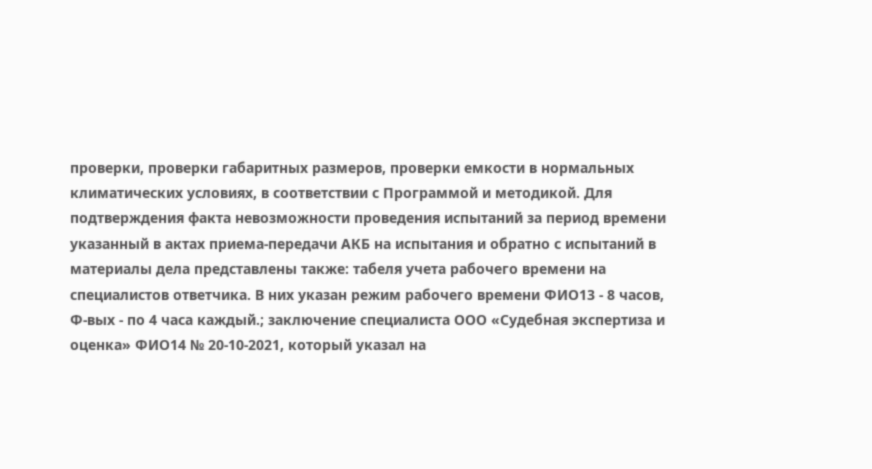проверки, проверки габаритных размеров, проверки емкости в нормальных климатических условиях, в соответствии с Программой и методикой. Для подтверждения факта невозможности проведения испытаний за период времени указанный в актах приема-передачи АКБ на испытания и обратно с испытаний в материалы дела представлены также: табеля учета рабочего времени на специалистов ответчика. В них указан режим рабочего времени ФИО13 - 8 часов, Ф-вых - по 4 часа каждый.; заключение специалиста ООО «Судебная экспертиза и оценка» ФИО14 № 20-10-2021, который указал на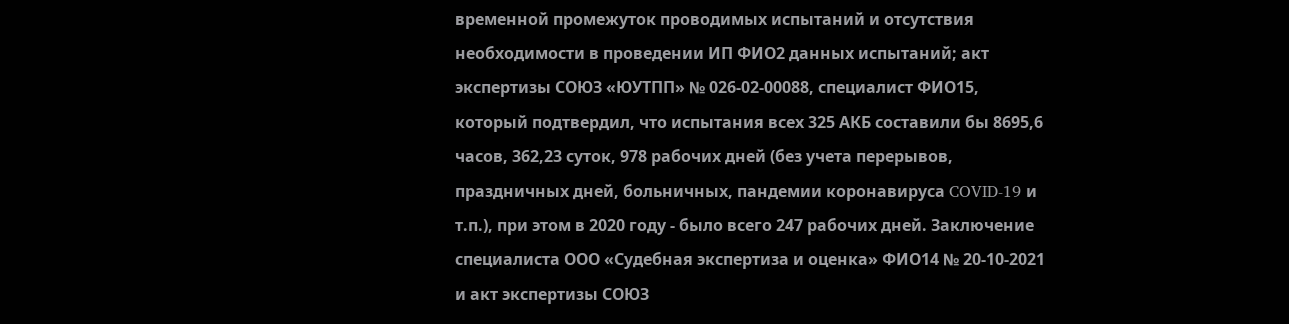временной промежуток проводимых испытаний и отсутствия необходимости в проведении ИП ФИО2 данных испытаний; акт экспертизы СОЮЗ «ЮУТПП» № 026-02-00088, специалист ФИО15, который подтвердил, что испытания всех 325 АКБ составили бы 8695,6 часов, 362,23 суток, 978 рабочих дней (без учета перерывов, праздничных дней, больничных, пандемии коронавируса COVID-19 и т.п.), при этом в 2020 году - было всего 247 рабочих дней. Заключение специалиста ООО «Судебная экспертиза и оценка» ФИО14 № 20-10-2021 и акт экспертизы СОЮЗ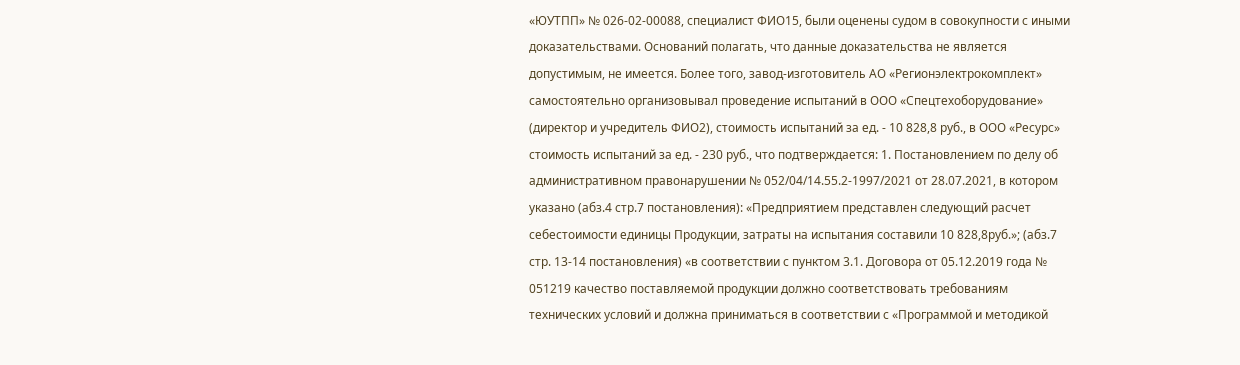«ЮУТПП» № 026-02-00088, специалист ФИО15, были оценены судом в совокупности с иными доказательствами. Оснований полагать, что данные доказательства не является допустимым, не имеется. Более того, завод-изготовитель АО «Регионэлектрокомплект» самостоятельно организовывал проведение испытаний в ООО «Спецтехоборудование» (директор и учредитель ФИО2), стоимость испытаний за ед. - 10 828,8 руб., в ООО «Ресурс» стоимость испытаний за ед. - 230 руб., что подтверждается: 1. Постановлением по делу об административном правонарушении № 052/04/14.55.2-1997/2021 от 28.07.2021, в котором указано (абз.4 стр.7 постановления): «Предприятием представлен следующий расчет себестоимости единицы Продукции, затраты на испытания составили 10 828,8руб.»; (абз.7 стр. 13-14 постановления) «в соответствии с пунктом 3.1. Договора от 05.12.2019 года № 051219 качество поставляемой продукции должно соответствовать требованиям технических условий и должна приниматься в соответствии с «Программой и методикой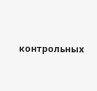контрольных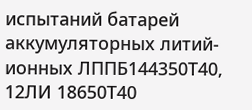испытаний батарей аккумуляторных литий-ионных ЛППБ144350Т40, 12ЛИ 18650Т40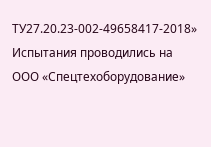ТУ27.20.23-002-49658417-2018» Испытания проводились на ООО «Спецтехоборудование»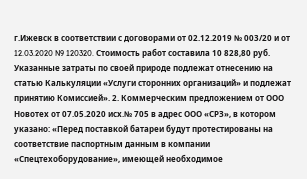г.Ижевск в соответствии с договорами от 02.12.2019 № 003/20 и от 12.03.2020 N9 120320. Стоимость работ составила 10 828,80 руб. Указанные затраты по своей природе подлежат отнесению на статью Калькуляции «Услуги сторонних организаций» и подлежат принятию Комиссией». 2. Коммерческим предложением от ООО Новотех от 07.05.2020 исх.№ 705 в адрес ООО «СРЗ», в котором указано: «Перед поставкой батареи будут протестированы на соответствие паспортным данным в компании «Спецтехоборудование», имеющей необходимое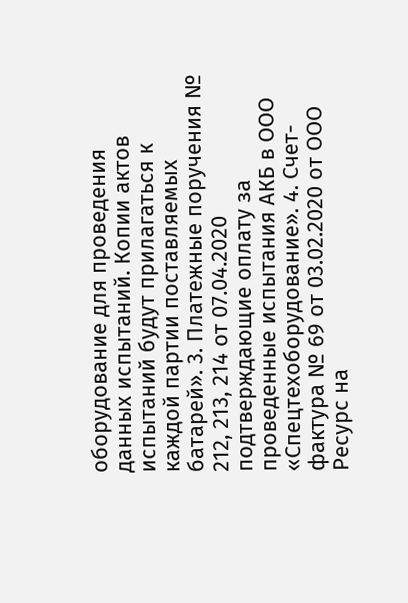оборудование для проведения данных испытаний. Копии актов испытаний будут прилагаться к каждой партии поставляемых батарей». 3. Платежные поручения № 212, 213, 214 от 07.04.2020 подтверждающие оплату за проведенные испытания АКБ в ООО «Спецтехоборудование». 4. Счет-фактура № 69 от 03.02.2020 от ООО Ресурс на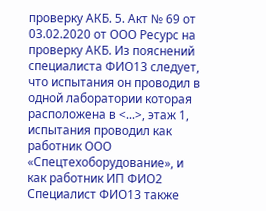проверку АКБ. 5. Акт № 69 от 03.02.2020 от ООО Ресурс на проверку АКБ. Из пояснений специалиста ФИО13 следует, что испытания он проводил в одной лаборатории которая расположена в <...>, этаж 1, испытания проводил как работник ООО «Спецтехоборудование», и как работник ИП ФИО2 Специалист ФИО13 также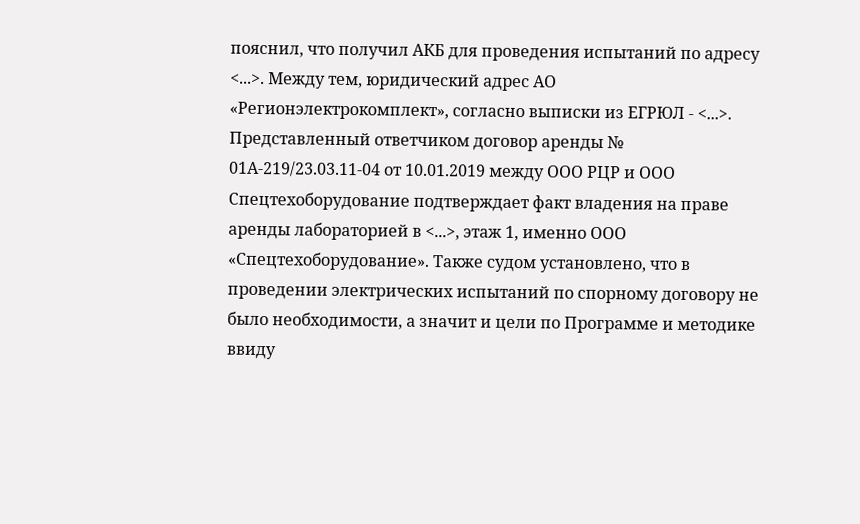пояснил, что получил АКБ для проведения испытаний по адресу <...>. Между тем, юридический адрес АО «Регионэлектрокомплект», согласно выписки из ЕГРЮЛ - <...>. Представленный ответчиком договор аренды № 01А-219/23.03.11-04 от 10.01.2019 между ООО РЦР и ООО Спецтехоборудование подтверждает факт владения на праве аренды лабораторией в <...>, этаж 1, именно ООО «Спецтехоборудование». Также судом установлено, что в проведении электрических испытаний по спорному договору не было необходимости, а значит и цели по Программе и методике ввиду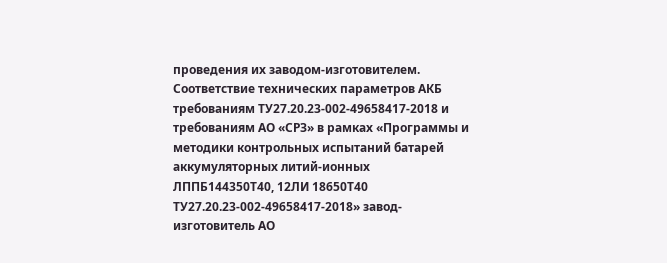проведения их заводом-изготовителем. Соответствие технических параметров АКБ требованиям ТУ27.20.23-002-49658417-2018 и требованиям АО «СРЗ» в рамках «Программы и методики контрольных испытаний батарей аккумуляторных литий-ионных ЛППБ144350Т40, 12ЛИ 18650Т40 ТУ27.20.23-002-49658417-2018» завод-изготовитель АО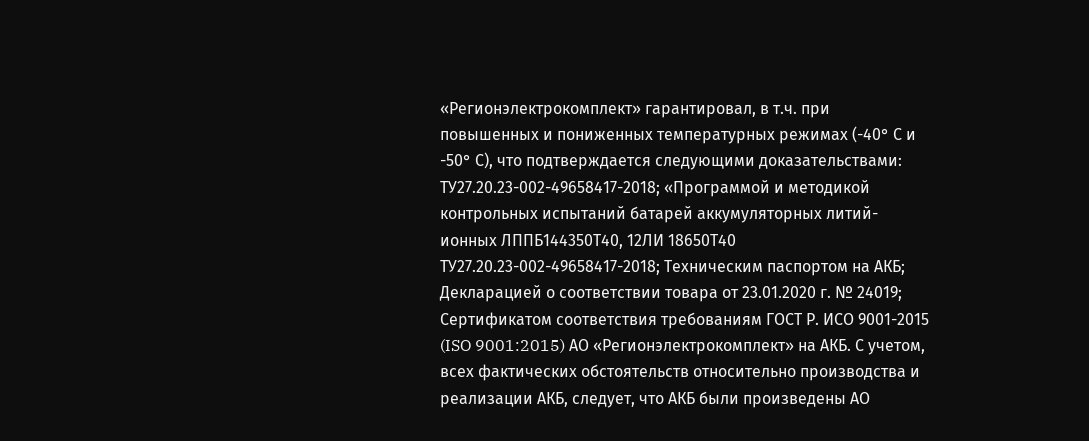«Регионэлектрокомплект» гарантировал, в т.ч. при повышенных и пониженных температурных режимах (-40° С и -50° С), что подтверждается следующими доказательствами: ТУ27.20.23-002-49658417-2018; «Программой и методикой контрольных испытаний батарей аккумуляторных литий-ионных ЛППБ144350Т40, 12ЛИ 18650Т40 ТУ27.20.23-002-49658417-2018; Техническим паспортом на АКБ; Декларацией о соответствии товара от 23.01.2020 г. № 24019; Сертификатом соответствия требованиям ГОСТ Р. ИСО 9001-2015 (ISO 9001:2015) АО «Регионэлектрокомплект» на АКБ. С учетом, всех фактических обстоятельств относительно производства и реализации АКБ, следует, что АКБ были произведены АО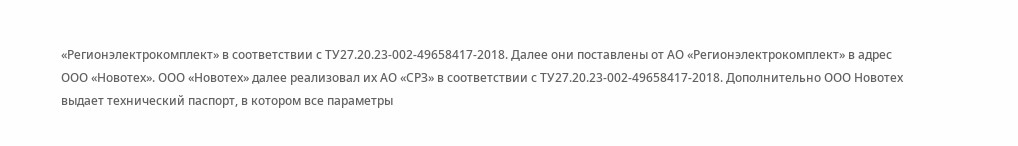«Регионэлектрокомплект» в соответствии с ТУ27.20.23-002-49658417-2018. Далее они поставлены от АО «Регионэлектрокомплект» в адрес ООО «Новотех». ООО «Новотех» далее реализовал их АО «СРЗ» в соответствии с ТУ27.20.23-002-49658417-2018. Дополнительно ООО Новотех выдает технический паспорт, в котором все параметры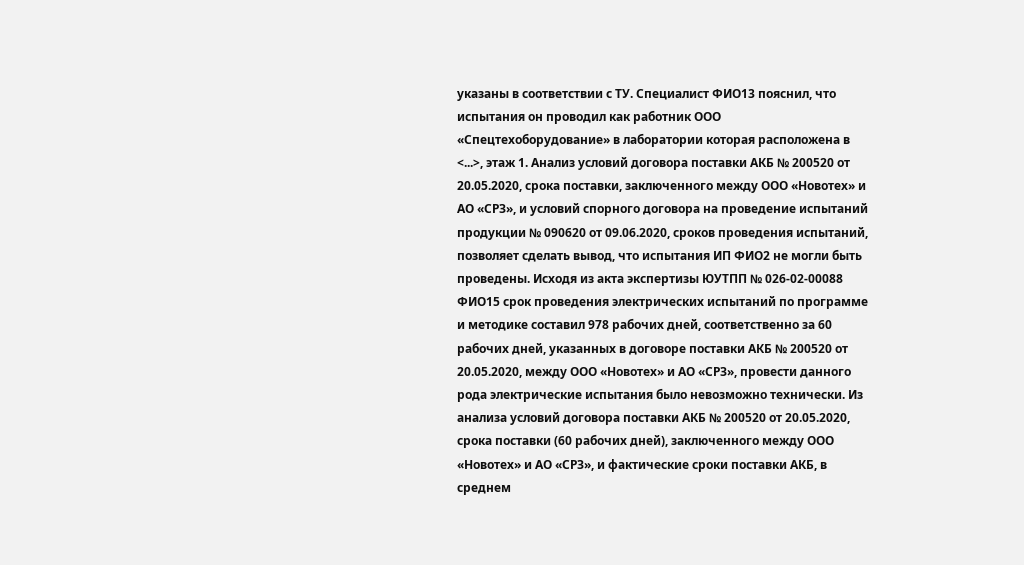указаны в соответствии с ТУ. Специалист ФИО13 пояснил, что испытания он проводил как работник ООО «Спецтехоборудование» в лаборатории которая расположена в <...>, этаж 1. Анализ условий договора поставки АКБ № 200520 от 20.05.2020, срока поставки, заключенного между ООО «Новотех» и АО «СРЗ», и условий спорного договора на проведение испытаний продукции № 090620 от 09.06.2020, сроков проведения испытаний, позволяет сделать вывод, что испытания ИП ФИО2 не могли быть проведены. Исходя из акта экспертизы ЮУТПП № 026-02-00088 ФИО15 срок проведения электрических испытаний по программе и методике составил 978 рабочих дней, соответственно за 60 рабочих дней, указанных в договоре поставки АКБ № 200520 от 20.05.2020, между ООО «Новотех» и АО «СРЗ», провести данного рода электрические испытания было невозможно технически. Из анализа условий договора поставки АКБ № 200520 от 20.05.2020, срока поставки (60 рабочих дней), заключенного между ООО «Новотех» и АО «СРЗ», и фактические сроки поставки АКБ, в среднем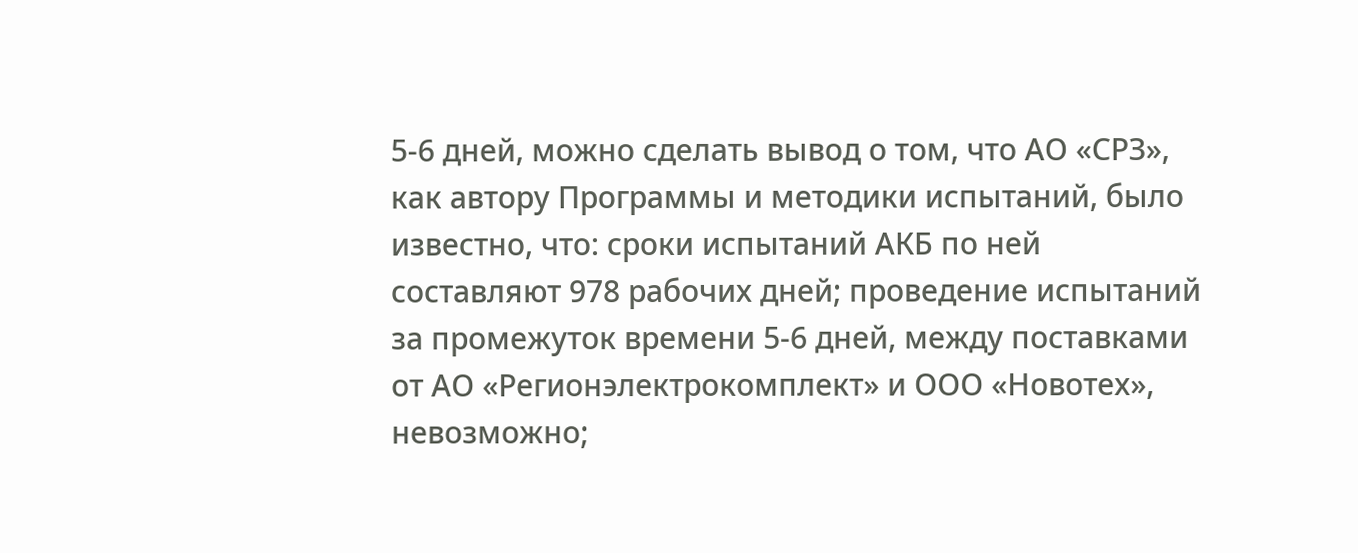5-6 дней, можно сделать вывод о том, что АО «СРЗ», как автору Программы и методики испытаний, было известно, что: сроки испытаний АКБ по ней составляют 978 рабочих дней; проведение испытаний за промежуток времени 5-6 дней, между поставками от АО «Регионэлектрокомплект» и ООО «Новотех», невозможно;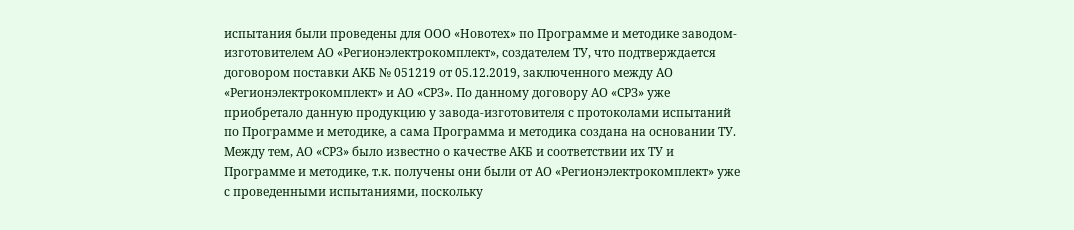испытания были проведены для ООО «Новотех» по Программе и методике заводом-изготовителем АО «Регионэлектрокомплект», создателем ТУ, что подтверждается договором поставки АКБ № 051219 от 05.12.2019, заключенного между АО «Регионэлектрокомплект» и АО «СРЗ». По данному договору АО «СРЗ» уже приобретало данную продукцию у завода-изготовителя с протоколами испытаний по Программе и методике, а сама Программа и методика создана на основании ТУ. Между тем, АО «СРЗ» было известно о качестве АКБ и соответствии их ТУ и Программе и методике, т.к. получены они были от АО «Регионэлектрокомплект» уже с проведенными испытаниями, поскольку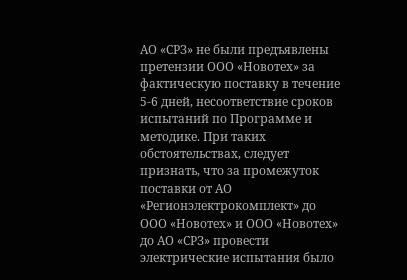АО «СРЗ» не были предъявлены претензии ООО «Новотех» за фактическую поставку в течение 5-6 дней, несоответствие сроков испытаний по Программе и методике. При таких обстоятельствах, следует признать, что за промежуток поставки от АО «Регионэлектрокомплект» до ООО «Новотех» и ООО «Новотех» до АО «СРЗ» провести электрические испытания было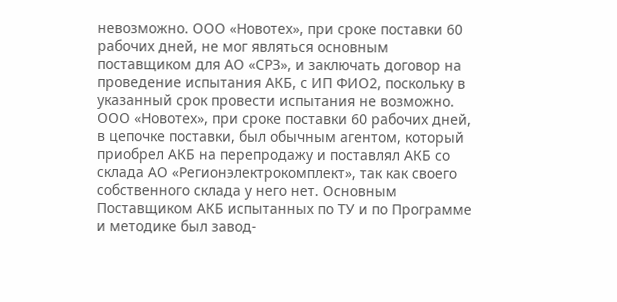невозможно. ООО «Новотех», при сроке поставки 60 рабочих дней, не мог являться основным поставщиком для АО «СРЗ», и заключать договор на проведение испытания АКБ, с ИП ФИО2, поскольку в указанный срок провести испытания не возможно. ООО «Новотех», при сроке поставки 60 рабочих дней, в цепочке поставки, был обычным агентом, который приобрел АКБ на перепродажу и поставлял АКБ со склада АО «Регионэлектрокомплект», так как своего собственного склада у него нет. Основным Поставщиком АКБ испытанных по ТУ и по Программе и методике был завод-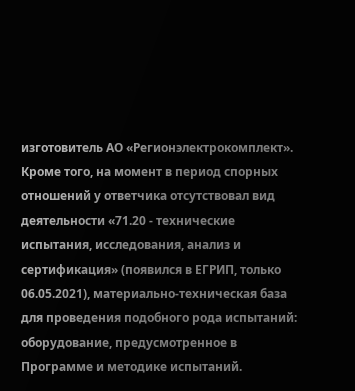изготовитель АО «Регионэлектрокомплект». Кроме того, на момент в период спорных отношений у ответчика отсутствовал вид деятельности «71.20 - технические испытания, исследования, анализ и сертификация» (появился в ЕГРИП, только 06.05.2021), материально-техническая база для проведения подобного рода испытаний: оборудование, предусмотренное в Программе и методике испытаний.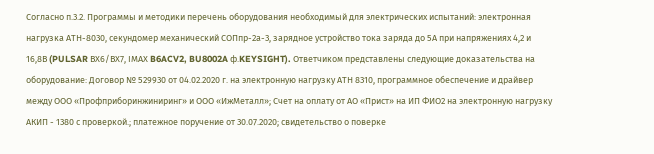Согласно п.3.2. Программы и методики перечень оборудования необходимый для электрических испытаний: электронная нагрузка АТН-8030, секундомер механический СОПпр-2а-3, зарядное устройство тока заряда до 5А при напряжениях 4,2 и 16,8В (PULSAR ВХ6/ВХ7, IMАХ B6ACV2, BU8002A ф.KEYSIGHT). Ответчиком представлены следующие доказательства на оборудование: Договор № 529930 от 04.02.2020 г. на электронную нагрузку АТН 8310, программное обеспечение и драйвер между ООО «Профприборинжиниринг» и ООО «ИжМеталл»; Счет на оплату от АО «Прист» на ИП ФИО2 на электронную нагрузку АКИП - 1380 с проверкой.; платежное поручение от 30.07.2020; свидетельство о поверке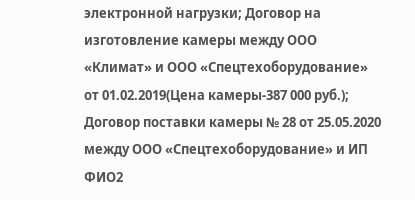электронной нагрузки; Договор на изготовление камеры между ООО «Климат» и ООО «Спецтехоборудование» от 01.02.2019(Цена камеры-387 000 руб.); Договор поставки камеры № 28 от 25.05.2020 между ООО «Спецтехоборудование» и ИП ФИО2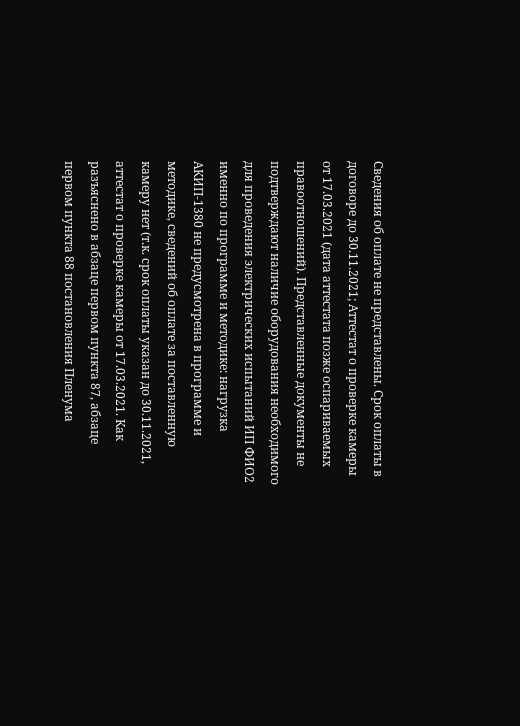Сведения об оплате не представлены. Срок оплаты в договоре до 30.11.2021; Аттестат о проверке камеры от 17.03.2021 (дата аттестата позже оспариваемых правоотношений). Представленные документы не подтверждают наличие оборудования необходимого для проведения электрических испытаний ИП ФИО2 именно по программе и методике: нагрузка АКИП-1380 не предусмотрена в программе и методике, сведений об оплате за поставленную камеру нет (т.к. срок оплаты указан до 30.11.2021, аттестат о проверке камеры от 17.03.2021. Как разъяснено в абзаце первом пункта 87, абзаце первом пункта 88 постановления Пленума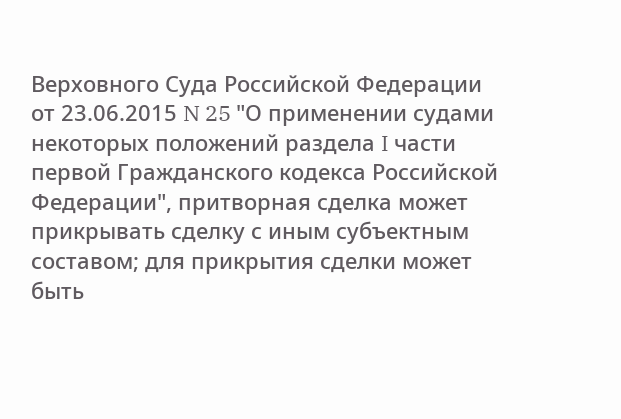Верховного Суда Российской Федерации от 23.06.2015 N 25 "О применении судами некоторых положений раздела I части первой Гражданского кодекса Российской Федерации", притворная сделка может прикрывать сделку с иным субъектным составом; для прикрытия сделки может быть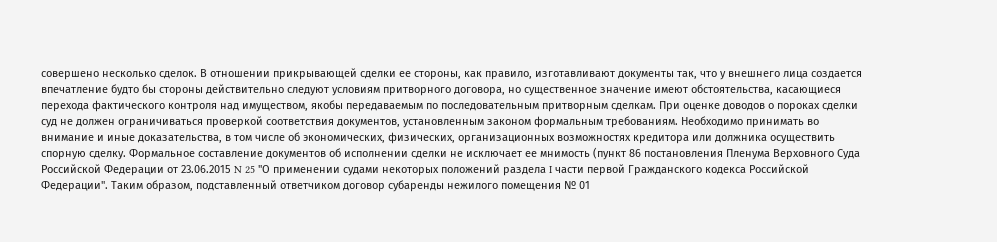совершено несколько сделок. В отношении прикрывающей сделки ее стороны, как правило, изготавливают документы так, что у внешнего лица создается впечатление будто бы стороны действительно следуют условиям притворного договора, но существенное значение имеют обстоятельства, касающиеся перехода фактического контроля над имуществом, якобы передаваемым по последовательным притворным сделкам. При оценке доводов о пороках сделки суд не должен ограничиваться проверкой соответствия документов, установленным законом формальным требованиям. Необходимо принимать во внимание и иные доказательства, в том числе об экономических, физических, организационных возможностях кредитора или должника осуществить спорную сделку. Формальное составление документов об исполнении сделки не исключает ее мнимость (пункт 86 постановления Пленума Верховного Суда Российской Федерации от 23.06.2015 N 25 "О применении судами некоторых положений раздела I части первой Гражданского кодекса Российской Федерации". Таким образом, подставленный ответчиком договор субаренды нежилого помещения № 01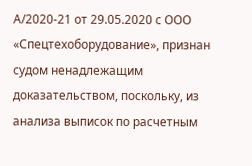А/2020-21 от 29.05.2020 с ООО «Спецтехоборудование», признан судом ненадлежащим доказательством, поскольку, из анализа выписок по расчетным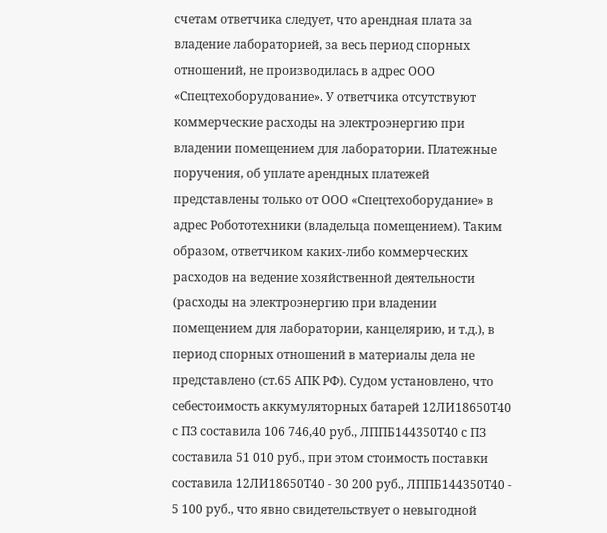счетам ответчика следует, что арендная плата за владение лабораторией, за весь период спорных отношений, не производилась в адрес ООО «Спецтехоборудование». У ответчика отсутствуют коммерческие расходы на электроэнергию при владении помещением для лаборатории. Платежные поручения, об уплате арендных платежей представлены только от ООО «Спецтехоборудание» в адрес Робототехники (владельца помещением). Таким образом, ответчиком каких-либо коммерческих расходов на ведение хозяйственной деятельности (расходы на электроэнергию при владении помещением для лаборатории, канцелярию, и т.д.), в период спорных отношений в материалы дела не представлено (ст.65 АПК РФ). Судом установлено, что себестоимость аккумуляторных батарей 12ЛИ18650Т40 с ПЗ составила 106 746,40 руб., ЛППБ144350Т40 с ПЗ составила 51 010 руб., при этом стоимость поставки составила 12ЛИ18650Т40 - 30 200 руб., ЛППБ144350Т40 - 5 100 руб., что явно свидетельствует о невыгодной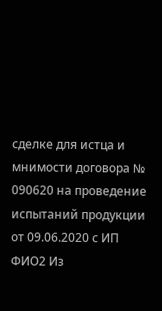сделке для истца и мнимости договора № 090620 на проведение испытаний продукции от 09.06.2020 с ИП ФИО2 Из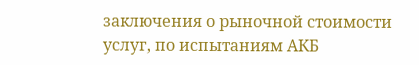заключения о рыночной стоимости услуг, по испытаниям АКБ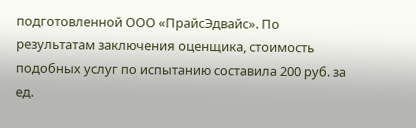подготовленной ООО «ПрайсЭдвайс». По результатам заключения оценщика, стоимость подобных услуг по испытанию составила 200 руб. за ед.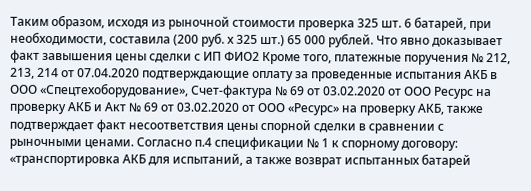Таким образом, исходя из рыночной стоимости проверка 325 шт. 6 батарей, при необходимости, составила (200 руб. х 325 шт.) 65 000 рублей. Что явно доказывает факт завышения цены сделки с ИП ФИО2 Кроме того, платежные поручения № 212, 213, 214 от 07.04.2020 подтверждающие оплату за проведенные испытания АКБ в ООО «Спецтехоборудование», Счет-фактура № 69 от 03.02.2020 от ООО Ресурс на проверку АКБ и Акт № 69 от 03.02.2020 от ООО «Ресурс» на проверку АКБ, также подтверждает факт несоответствия цены спорной сделки в сравнении с рыночными ценами. Согласно п.4 спецификации № 1 к спорному договору: «транспортировка АКБ для испытаний, а также возврат испытанных батарей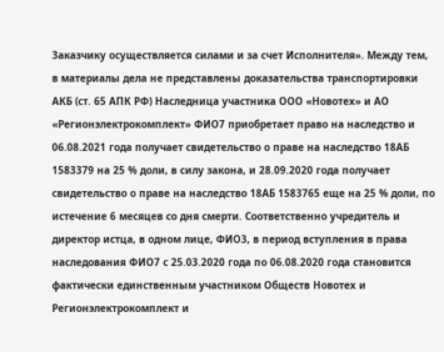Заказчику осуществляется силами и за счет Исполнителя». Между тем, в материалы дела не представлены доказательства транспортировки АКБ (ст. 65 АПК РФ) Наследница участника ООО «Новотех» и АО «Регионэлектрокомплект» ФИО7 приобретает право на наследство и 06.08.2021 года получает свидетельство о праве на наследство 18АБ 1583379 на 25 % доли, в силу закона, и 28.09.2020 года получает свидетельство о праве на наследство 18АБ 1583765 еще на 25 % доли, по истечение 6 месяцев со дня смерти. Соответственно учредитель и директор истца, в одном лице, ФИО3, в период вступления в права наследования ФИО7 с 25.03.2020 года по 06.08.2020 года становится фактически единственным участником Обществ Новотех и Регионэлектрокомплект и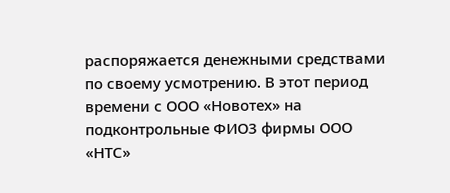распоряжается денежными средствами по своему усмотрению. В этот период времени с ООО «Новотех» на подконтрольные ФИО3 фирмы ООО «НТС»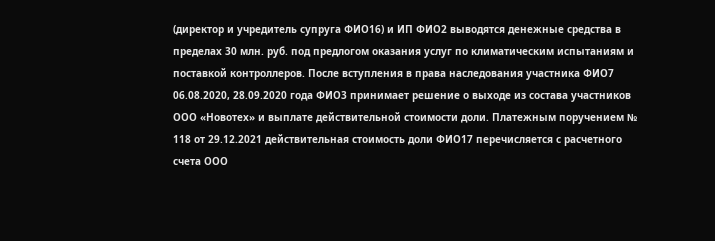(директор и учредитель супруга ФИО16) и ИП ФИО2 выводятся денежные средства в пределах 30 млн. руб. под предлогом оказания услуг по климатическим испытаниям и поставкой контроллеров. После вступления в права наследования участника ФИО7 06.08.2020, 28.09.2020 года ФИО3 принимает решение о выходе из состава участников ООО «Новотех» и выплате действительной стоимости доли. Платежным поручением № 118 от 29.12.2021 действительная стоимость доли ФИО17 перечисляется с расчетного счета ООО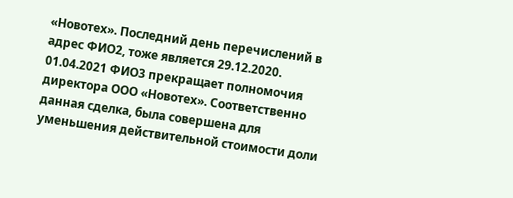«Новотех». Последний день перечислений в адрес ФИО2, тоже является 29.12.2020. 01.04.2021 ФИО3 прекращает полномочия директора ООО «Новотех». Соответственно данная сделка, была совершена для уменьшения действительной стоимости доли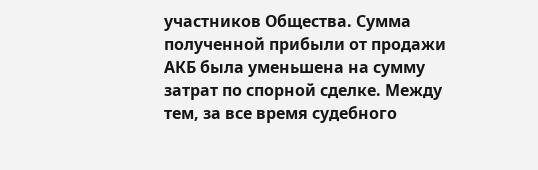участников Общества. Сумма полученной прибыли от продажи АКБ была уменьшена на сумму затрат по спорной сделке. Между тем, за все время судебного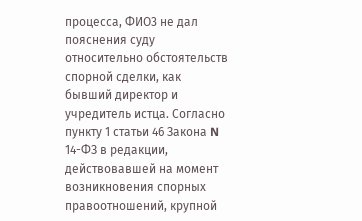процесса, ФИО3 не дал пояснения суду относительно обстоятельств спорной сделки, как бывший директор и учредитель истца. Согласно пункту 1 статьи 46 Закона N 14-ФЗ в редакции, действовавшей на момент возникновения спорных правоотношений, крупной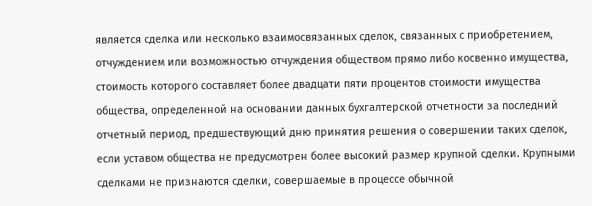является сделка или несколько взаимосвязанных сделок, связанных с приобретением, отчуждением или возможностью отчуждения обществом прямо либо косвенно имущества, стоимость которого составляет более двадцати пяти процентов стоимости имущества общества, определенной на основании данных бухгалтерской отчетности за последний отчетный период, предшествующий дню принятия решения о совершении таких сделок, если уставом общества не предусмотрен более высокий размер крупной сделки. Крупными сделками не признаются сделки, совершаемые в процессе обычной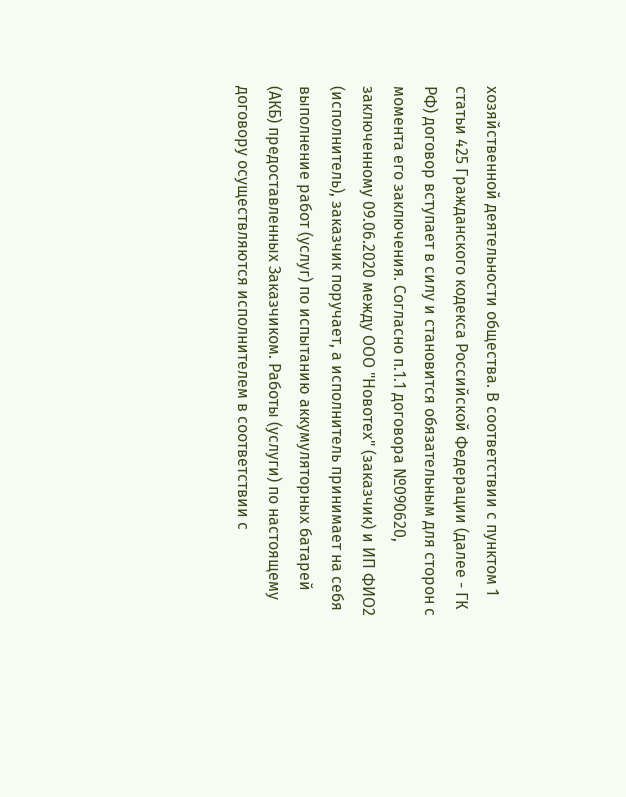хозяйственной деятельности общества. В соответствии с пунктом 1 статьи 425 Гражданского кодекса Российской Федерации (далее - ГК РФ) договор вступает в силу и становится обязательным для сторон с момента его заключения. Согласно п.1.1 договора №090620, заключенному 09.06.2020 между ООО "Новотех" (заказчик) и ИП ФИО2 (исполнитель), заказчик поручает, а исполнитель принимает на себя выполнение работ (услуг) по испытанию аккумуляторных батарей (АКБ) предоставленных Заказчиком. Работы (услуги) по настоящему договору осуществляются исполнителем в соответствии с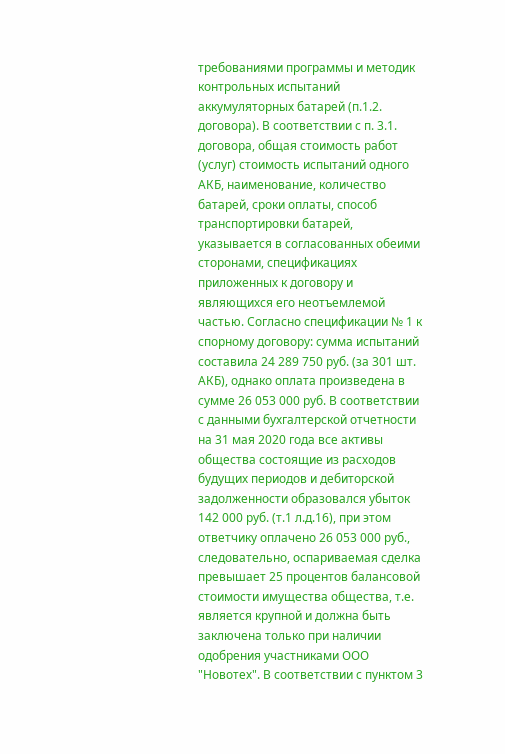требованиями программы и методик контрольных испытаний аккумуляторных батарей (п.1.2. договора). В соответствии с п. 3.1. договора, общая стоимость работ (услуг) стоимость испытаний одного АКБ, наименование, количество батарей, сроки оплаты, способ транспортировки батарей, указывается в согласованных обеими сторонами, спецификациях приложенных к договору и являющихся его неотъемлемой частью. Согласно спецификации № 1 к спорному договору: сумма испытаний составила 24 289 750 руб. (за 301 шт. АКБ), однако оплата произведена в сумме 26 053 000 руб. В соответствии с данными бухгалтерской отчетности на 31 мая 2020 года все активы общества состоящие из расходов будущих периодов и дебиторской задолженности образовался убыток 142 000 руб. (т.1 л.д.16), при этом ответчику оплачено 26 053 000 руб., следовательно, оспариваемая сделка превышает 25 процентов балансовой стоимости имущества общества, т.е. является крупной и должна быть заключена только при наличии одобрения участниками ООО "Новотех". В соответствии с пунктом 3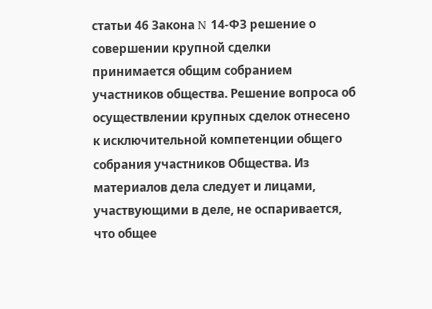статьи 46 Закона N 14-ФЗ решение о совершении крупной сделки принимается общим собранием участников общества. Решение вопроса об осуществлении крупных сделок отнесено к исключительной компетенции общего собрания участников Общества. Из материалов дела следует и лицами, участвующими в деле, не оспаривается, что общее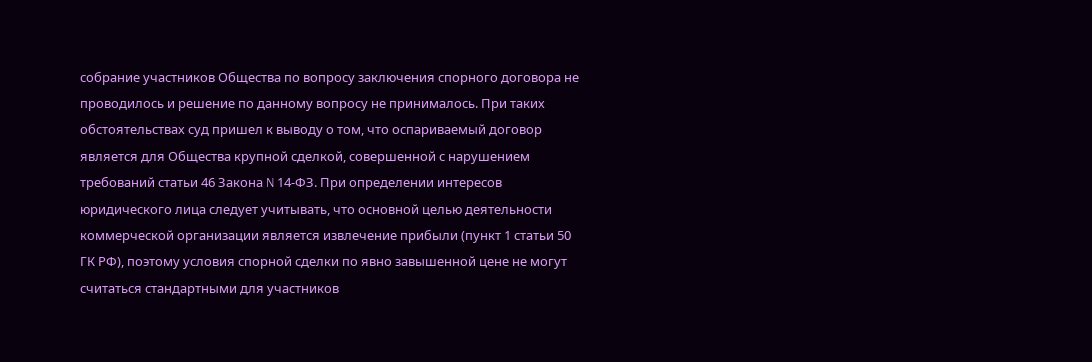собрание участников Общества по вопросу заключения спорного договора не проводилось и решение по данному вопросу не принималось. При таких обстоятельствах суд пришел к выводу о том, что оспариваемый договор является для Общества крупной сделкой, совершенной с нарушением требований статьи 46 Закона N 14-ФЗ. При определении интересов юридического лица следует учитывать, что основной целью деятельности коммерческой организации является извлечение прибыли (пункт 1 статьи 50 ГК РФ), поэтому условия спорной сделки по явно завышенной цене не могут считаться стандартными для участников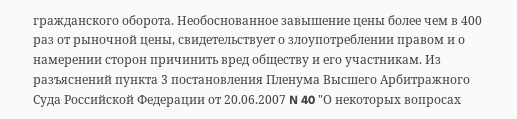гражданского оборота. Необоснованное завышение цены более чем в 400 раз от рыночной цены, свидетельствует о злоупотреблении правом и о намерении сторон причинить вред обществу и его участникам. Из разъяснений пункта 3 постановления Пленума Высшего Арбитражного Суда Российской Федерации от 20.06.2007 N 40 "О некоторых вопросах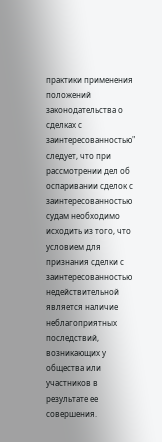практики применения положений законодательства о сделках с заинтересованностью" следует, что при рассмотрении дел об оспаривании сделок с заинтересованностью судам необходимо исходить из того, что условием для признания сделки с заинтересованностью недействительной является наличие неблагоприятных последствий, возникающих у общества или участников в результате ее совершения.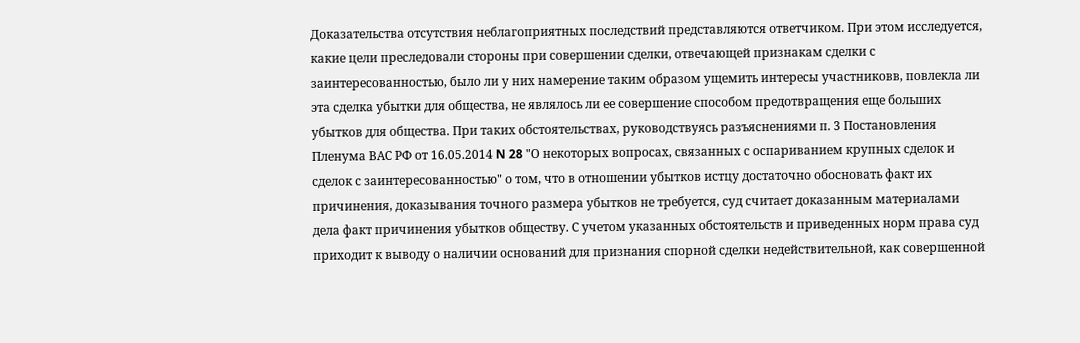Доказательства отсутствия неблагоприятных последствий представляются ответчиком. При этом исследуется, какие цели преследовали стороны при совершении сделки, отвечающей признакам сделки с заинтересованностью, было ли у них намерение таким образом ущемить интересы участниковв, повлекла ли эта сделка убытки для общества, не являлось ли ее совершение способом предотвращения еще больших убытков для общества. При таких обстоятельствах, руководствуясь разъяснениями п. 3 Постановления Пленума ВАС РФ от 16.05.2014 N 28 "О некоторых вопросах, связанных с оспариванием крупных сделок и сделок с заинтересованностью" о том, что в отношении убытков истцу достаточно обосновать факт их причинения, доказывания точного размера убытков не требуется, суд считает доказанным материалами дела факт причинения убытков обществу. С учетом указанных обстоятельств и приведенных норм права суд приходит к выводу о наличии оснований для признания спорной сделки недействительной, как совершенной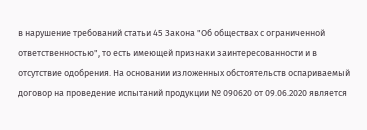в нарушение требований статьи 45 Закона "Об обществах с ограниченной ответственностью", то есть имеющей признаки заинтересованности и в отсутствие одобрения. На основании изложенных обстоятельств оспариваемый договор на проведение испытаний продукции № 090620 от 09.06.2020 является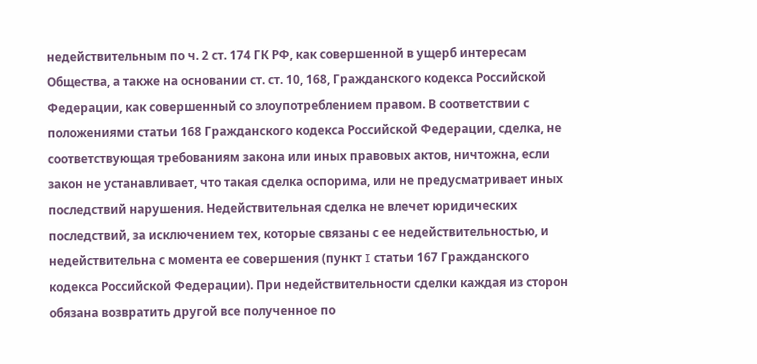недействительным по ч. 2 ст. 174 ГК РФ, как совершенной в ущерб интересам Общества, а также на основании ст. ст. 10, 168, Гражданского кодекса Российской Федерации, как совершенный со злоупотреблением правом. В соответствии с положениями статьи 168 Гражданского кодекса Российской Федерации, сделка, не соответствующая требованиям закона или иных правовых актов, ничтожна, если закон не устанавливает, что такая сделка оспорима, или не предусматривает иных последствий нарушения. Недействительная сделка не влечет юридических последствий, за исключением тех, которые связаны с ее недействительностью, и недействительна с момента ее совершения (пункт I статьи 167 Гражданского кодекса Российской Федерации). При недействительности сделки каждая из сторон обязана возвратить другой все полученное по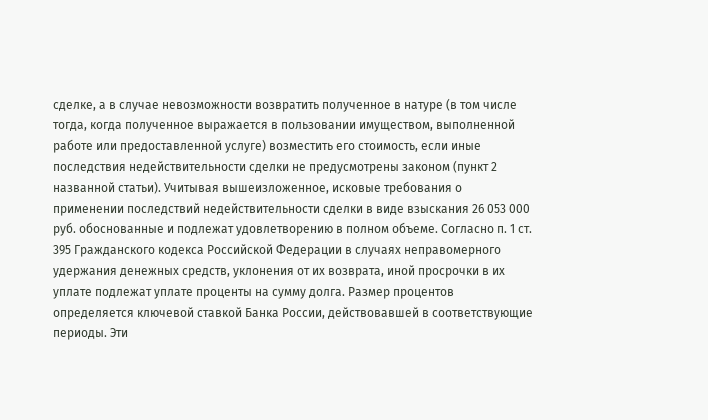сделке, а в случае невозможности возвратить полученное в натуре (в том числе тогда, когда полученное выражается в пользовании имуществом, выполненной работе или предоставленной услуге) возместить его стоимость, если иные последствия недействительности сделки не предусмотрены законом (пункт 2 названной статьи). Учитывая вышеизложенное, исковые требования о применении последствий недействительности сделки в виде взыскания 26 053 000 руб. обоснованные и подлежат удовлетворению в полном объеме. Согласно п. 1 ст. 395 Гражданского кодекса Российской Федерации в случаях неправомерного удержания денежных средств, уклонения от их возврата, иной просрочки в их уплате подлежат уплате проценты на сумму долга. Размер процентов определяется ключевой ставкой Банка России, действовавшей в соответствующие периоды. Эти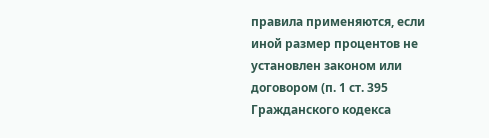правила применяются, если иной размер процентов не установлен законом или договором (п. 1 ст. 395 Гражданского кодекса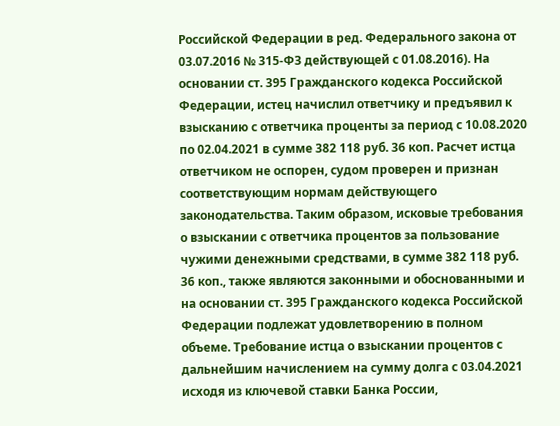Российской Федерации в ред. Федерального закона от 03.07.2016 № 315-ФЗ действующей с 01.08.2016). На основании ст. 395 Гражданского кодекса Российской Федерации, истец начислил ответчику и предъявил к взысканию с ответчика проценты за период с 10.08.2020 по 02.04.2021 в сумме 382 118 руб. 36 коп. Расчет истца ответчиком не оспорен, судом проверен и признан соответствующим нормам действующего законодательства. Таким образом, исковые требования о взыскании с ответчика процентов за пользование чужими денежными средствами, в сумме 382 118 руб. 36 коп., также являются законными и обоснованными и на основании ст. 395 Гражданского кодекса Российской Федерации подлежат удовлетворению в полном объеме. Требование истца о взыскании процентов с дальнейшим начислением на сумму долга с 03.04.2021 исходя из ключевой ставки Банка России,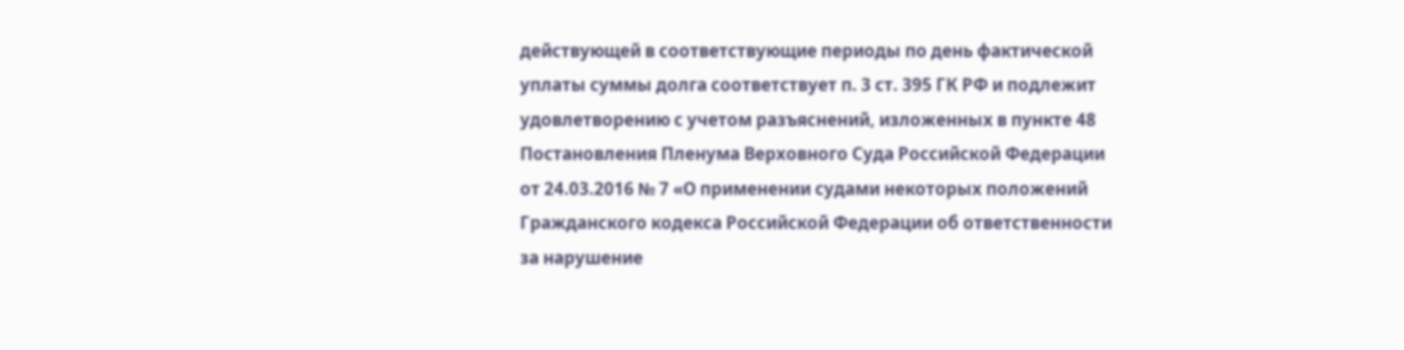действующей в соответствующие периоды по день фактической уплаты суммы долга соответствует п. 3 ст. 395 ГК РФ и подлежит удовлетворению с учетом разъяснений, изложенных в пункте 48 Постановления Пленума Верховного Суда Российской Федерации от 24.03.2016 № 7 «О применении судами некоторых положений Гражданского кодекса Российской Федерации об ответственности за нарушение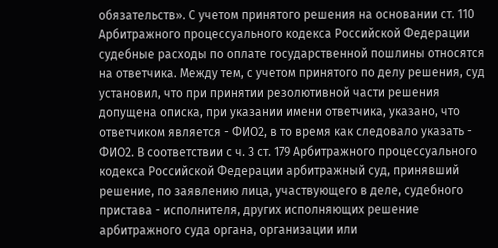обязательств». С учетом принятого решения на основании ст. 110 Арбитражного процессуального кодекса Российской Федерации судебные расходы по оплате государственной пошлины относятся на ответчика. Между тем, с учетом принятого по делу решения, суд установил, что при принятии резолютивной части решения допущена описка, при указании имени ответчика, указано, что ответчиком является - ФИО2, в то время как следовало указать - ФИО2. В соответствии с ч. 3 ст. 179 Арбитражного процессуального кодекса Российской Федерации арбитражный суд, принявший решение, по заявлению лица, участвующего в деле, судебного пристава - исполнителя, других исполняющих решение арбитражного суда органа, организации или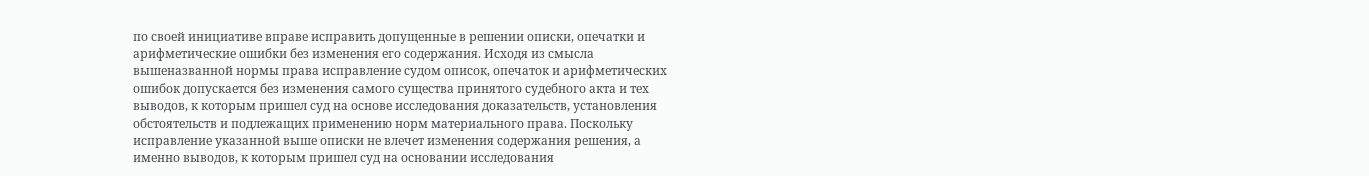по своей инициативе вправе исправить допущенные в решении описки, опечатки и арифметические ошибки без изменения его содержания. Исходя из смысла вышеназванной нормы права исправление судом описок, опечаток и арифметических ошибок допускается без изменения самого существа принятого судебного акта и тех выводов, к которым пришел суд на основе исследования доказательств, установления обстоятельств и подлежащих применению норм материального права. Поскольку исправление указанной выше описки не влечет изменения содержания решения, а именно выводов, к которым пришел суд на основании исследования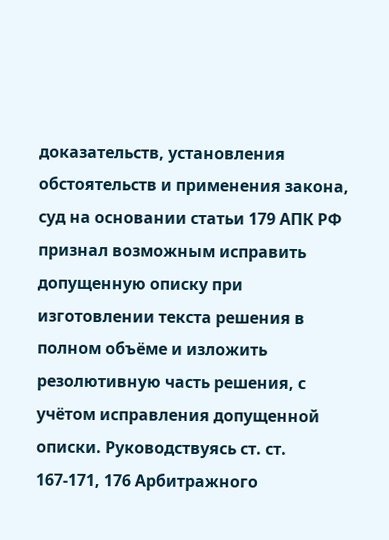доказательств, установления обстоятельств и применения закона, суд на основании статьи 179 АПК РФ признал возможным исправить допущенную описку при изготовлении текста решения в полном объёме и изложить резолютивную часть решения, с учётом исправления допущенной описки. Руководствуясь ст. ст. 167-171, 176 Арбитражного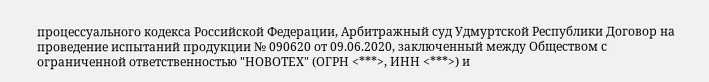процессуального кодекса Российской Федерации, Арбитражный суд Удмуртской Республики Договор на проведение испытаний продукции № 090620 от 09.06.2020, заключенный между Обществом с ограниченной ответственностью "НОВОТЕХ" (ОГРН <***>, ИНН <***>) и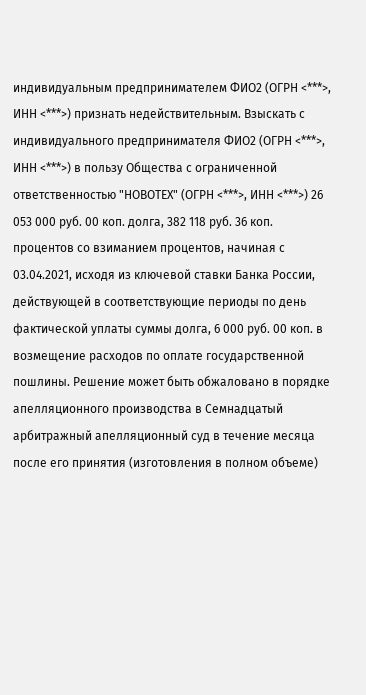индивидуальным предпринимателем ФИО2 (ОГРН <***>, ИНН <***>) признать недействительным. Взыскать с индивидуального предпринимателя ФИО2 (ОГРН <***>, ИНН <***>) в пользу Общества с ограниченной ответственностью "НОВОТЕХ" (ОГРН <***>, ИНН <***>) 26 053 000 руб. 00 коп. долга, 382 118 руб. 36 коп. процентов со взиманием процентов, начиная с 03.04.2021, исходя из ключевой ставки Банка России, действующей в соответствующие периоды по день фактической уплаты суммы долга, 6 000 руб. 00 коп. в возмещение расходов по оплате государственной пошлины. Решение может быть обжаловано в порядке апелляционного производства в Семнадцатый арбитражный апелляционный суд в течение месяца после его принятия (изготовления в полном объеме)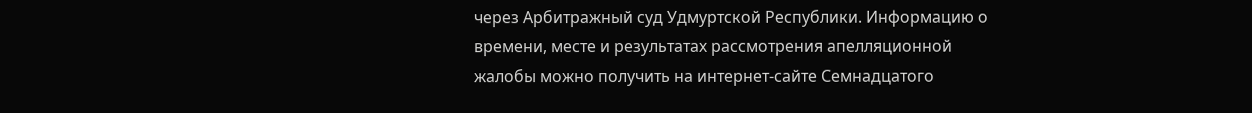через Арбитражный суд Удмуртской Республики. Информацию о времени, месте и результатах рассмотрения апелляционной жалобы можно получить на интернет-сайте Семнадцатого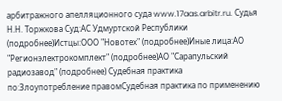арбитражного апелляционного суда www.17aas.arbitr.ru. Судья Н.Н. Торжкова Суд:АС Удмуртской Республики (подробнее)Истцы:ООО "Новотех" (подробнее)Иные лица:АО "Регионэлектрокомплект" (подробнее)АО "Сарапульский радиозавод" (подробнее) Судебная практика по:Злоупотребление правомСудебная практика по применению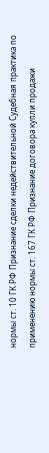нормы ст. 10 ГК РФ Признание сделки недействительной Судебная практика по применению нормы ст. 167 ГК РФ Признание договора купли продажи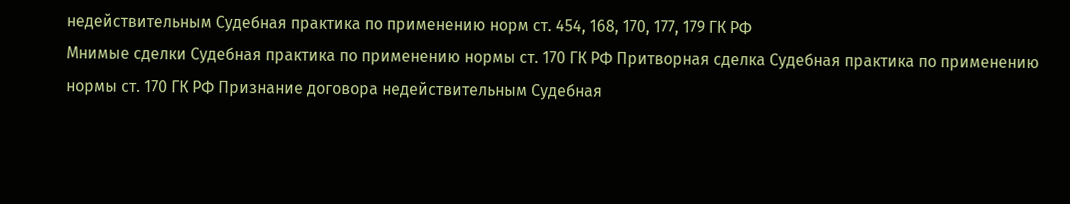недействительным Судебная практика по применению норм ст. 454, 168, 170, 177, 179 ГК РФ
Мнимые сделки Судебная практика по применению нормы ст. 170 ГК РФ Притворная сделка Судебная практика по применению нормы ст. 170 ГК РФ Признание договора недействительным Судебная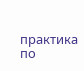практика по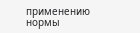применению нормы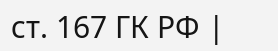ст. 167 ГК РФ |